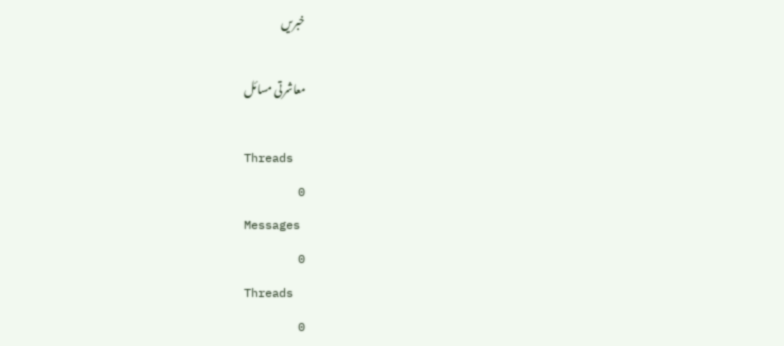خبریں

معاشرتی مسائل

Threads
0
Messages
0
Threads
0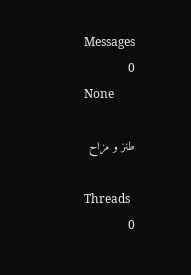Messages
0
None

طنز و مزاح

Threads
0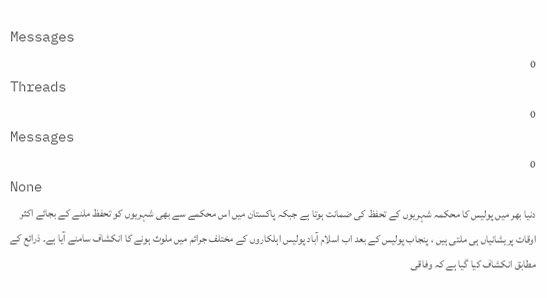Messages
0
Threads
0
Messages
0
None
دنیا بھر میں پولیس کا محکمہ شہریوں کے تحفظ کی ضمانت ہوتا ہے جبکہ پاکستان میں اس محکمے سے بھی شہریوں کو تحفظ ملنے کے بجائے اکثر اوقات پریشانیاں ہی ملتی ہیں ، پنجاب پولیس کے بعد اب اسلام آباد پولیس اہلکاروں کے مختلف جرائم میں ملوث ہونے کا انکشاف سامنے آیا ہے۔ ذرائع کے مطابق انکشاف کیا گیا ہے کہ وفاقی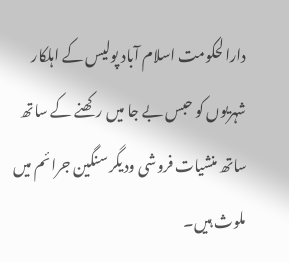دارالحکومت اسلام آباد پولیس کے اہلکار شہریوں کو حبس بے جا میں رکھنے کے ساتھ ساتھ منشیات فروشی ودیگر سنگین جرائم میں ملوث ہیں۔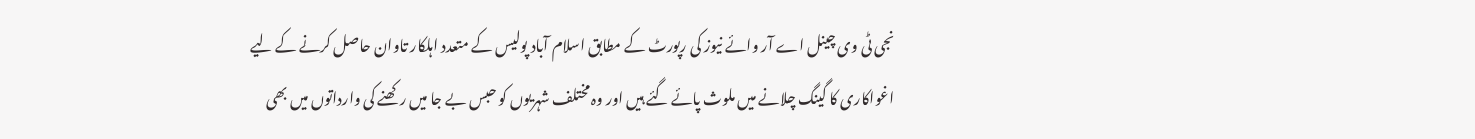نجی ٹی وی چینل اے آر وائے نیوز کی رپورٹ کے مطابق اسلام آباد پولیس کے متعدد اہلکار تاوان حاصل کرنے کے لیے اغواکاری کا گینگ چلانے میں ملوث پائے گئے ہیں اور وہ مختلف شہریوں کو حبس بے جا میں رکھنے کی وارداتوں میں بھی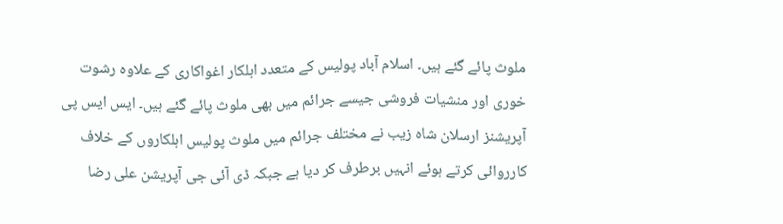ملوث پائے گئے ہیں۔ اسلام آباد پولیس کے متعدد اہلکار اغواکاری کے علاوہ رشوت خوری اور منشیات فروشی جیسے جرائم میں بھی ملوث پائے گئے ہیں۔ ایس ایس پی آپریشنز ارسلان شاہ زیب نے مختلف جرائم میں ملوث پولیس اہلکاروں کے خلاف کارروائی کرتے ہوئے انہیں برطرف کر دیا ہے جبکہ ڈی آئی جی آپریشن علی رضا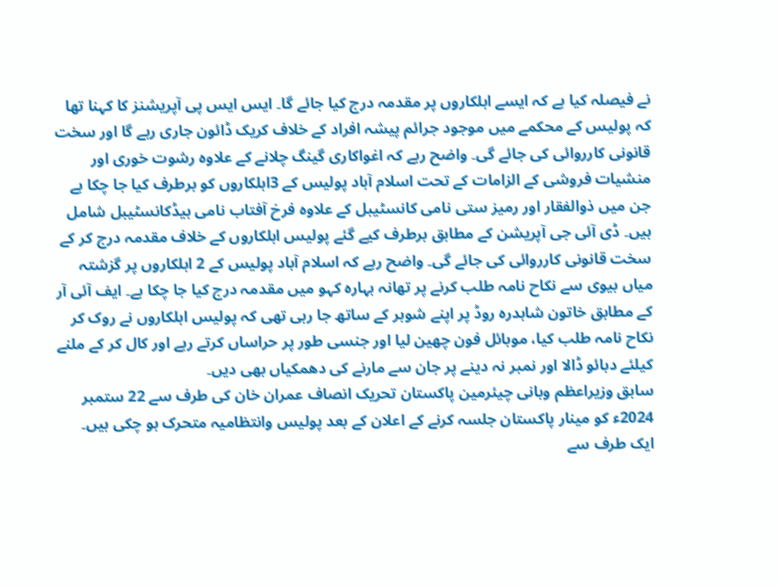نے فیصلہ کیا ہے کہ ایسے اہلکاروں پر مقدمہ درج کیا جائے گا۔ ایس ایس پی آپریشنز کا کہنا تھا کہ پولیس کے محکمے میں موجود جرائم پیشہ افراد کے خلاف کریک ڈائون جاری رہے گا اور سخت قانونی کارروائی کی جائے گی۔ واضح رہے کہ اغواکاری گینگ چلانے کے علاوہ رشوت خوری اور منشیات فروشی کے الزامات کے تحت اسلام آباد پولیس کے 3اہلکاروں کو برطرف کیا جا چکا ہے جن میں ذوالفقار اور رمیز ستی نامی کانسٹیبل کے علاوہ فرخ آفتاب نامی ہیڈکانسٹیبل شامل ہیں۔ ڈی آئی جی آپریشن کے مطابق برطرف کیے گئے پولیس اہلکاروں کے خلاف مقدمہ درج کر کے سخت قانونی کارروائی کی جائے گی۔ واضح رہے کہ اسلام آباد پولیس کے 2 اہلکاروں پر گزشتہ میاں بیوی سے نکاح نامہ طلب کرنے پر تھانہ بہارہ کہو میں مقدمہ درج کیا جا چکا ہے۔ ایف آئی آر کے مطابق خاتون شاہدرہ روڈ پر اپنے شوہر کے ساتھ جا رہی تھی کہ پولیس اہلکاروں نے روک کر نکاح نامہ طلب کیا، موبائل فون چھین لیا اور جنسی طور پر حراساں کرتے رہے اور کال کر کے ملنے کیلئے دبائو ڈالا اور نمبر نہ دینے پر جان سے مارنے کی دھمکیاں بھی دیں۔
سابق وزیراعظم وبانی چیئرمین پاکستان تحریک انصاف عمران خان کی طرف سے 22 ستمبر 2024ء کو مینار پاکستان جلسہ کرنے کے اعلان کے بعد پولیس وانتظامیہ متحرک ہو چکی ہیں۔ ایک طرف سے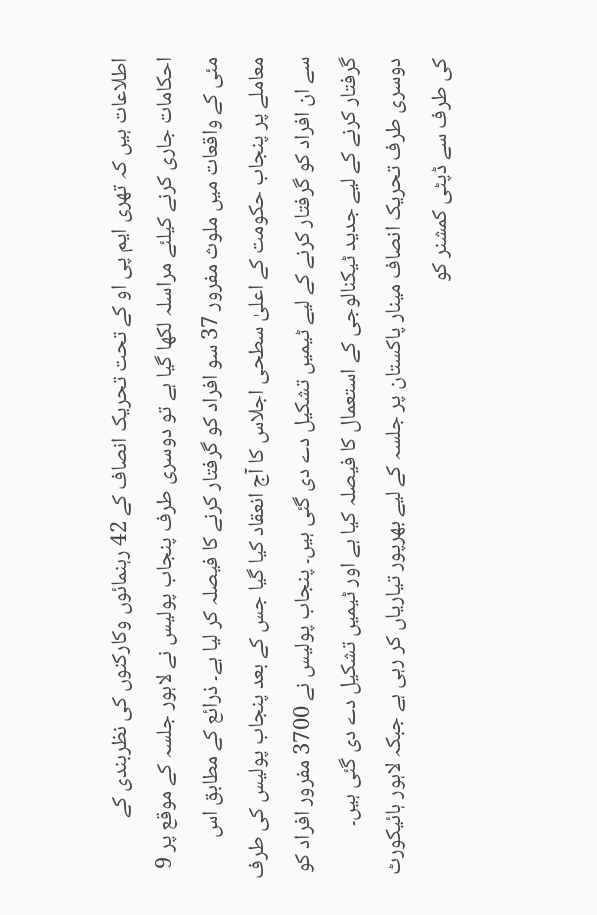اطلاعات ہیں کہ تھری ایم پی او کے تحت تحریک انصاف کے 42 رہنمائوں وکارکنوں کی نظربندی کے احکامات جاری کرنے کیلئے مراسلہ لکھا گیا ہے تو دوسری طرف پنجاب پولیس نے لاہور جلسہ کے موقع پر 9 مئی کے واقعات میں ملوث مفرور 37 سو افراد کو گرفتار کرنے کا فیصلہ کر لیا ہے۔ ذرائع کے مطابق اس معاملے پر پنجاب حکومت کے اعلیٰ سطحی اجلاس کا آج انعقاد کیا گیا جس کے بعد پنجاب پولیس کی طرف سے ان افراد کو گرفتار کرنے کے لیے ٹیمیں تشکیل دے دی گئی ہیں۔ پنجاب پولیس نے 3700 مفرور افراد کو گرفتار کرنے کے لیے جدید ٹیکنالوجی کے استعمال کا فیصلہ کیا ہے اور ٹیمیں تشکیل دے دی گئی ہیں۔ دوسری طرف تحریک انصاف مینار پاکستان پر جلسہ کے لیے بھرپور تیاریاں کر رہی ہے جبکہ لاہور ہائیکورٹ کی طرف سے ڈپٹی کمشنر کو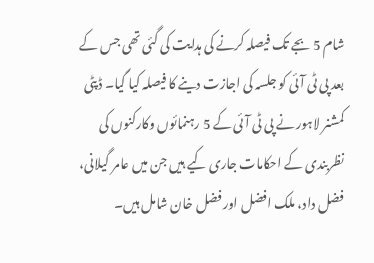شام 5 بجے تک فیصلہ کرنے کی ہدایت کی گئی تھی جس کے بعد پی ٹی آئی کو جلسہ کی اجازت دینے کا فیصلہ کیا گیا۔ ڈپٹی کمشنر لاہور نے پی ٹی آئی کے 5 رہنمائوں وکارکنوں کی نظربندی کے احکامات جاری کیے ہیں جن میں عامر گیلانی، فضل داد، ملک افضل اور فضل خان شامل ہیں۔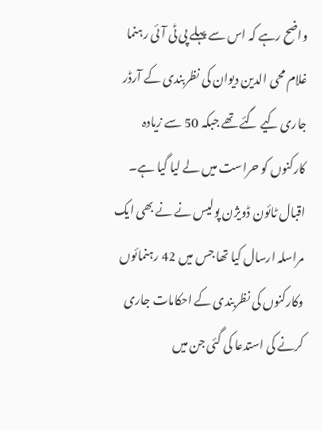واضح رہے کہ اس سے پہلے پی ٹی آئی رہنما غلام محی الدین دیوان کی نظربندی کے آرڈر جاری کیے گئے تھے جبکہ 50 سے زیادہ کارکنوں کو حراست میں لے لیا گیا ہے۔ اقبال ٹائون ڈویژن پولیس نے نے بھی ایک مراسلہ ارسال کیا تھا جس میں 42 رہنمائوں وکارکنوں کی نظربندی کے احکامات جاری کرنے کی استدعا کی گئی جن میں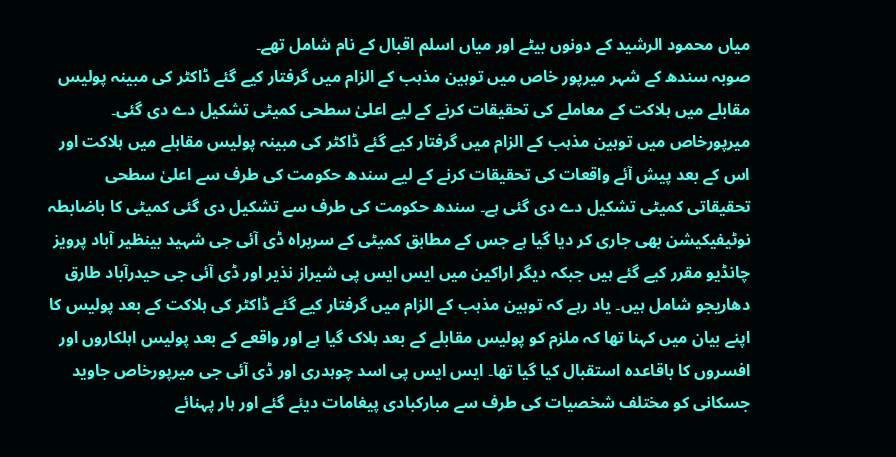میاں محمود الرشید کے دونوں بیٹے اور میاں اسلم اقبال کے نام شامل تھے۔
صوبہ سندھ کے شہر میرپور خاص میں توہین مذہب کے الزام میں گرفتار کیے گئے ڈاکٹر کی مبینہ پولیس مقابلے میں ہلاکت کے معاملے کی تحقیقات کرنے کے لیے اعلیٰ سطحی کمیٹی تشکیل دے دی گئی۔ میرپورخاص میں توہین مذہب کے الزام میں گرفتار کیے گئے ڈاکٹر کی مبینہ پولیس مقابلے میں ہلاکت اور اس کے بعد پیش آئے واقعات کی تحقیقات کرنے کے لیے سندھ حکومت کی طرف سے اعلیٰ سطحی تحقیقاتی کمیٹی تشکیل دے دی گئی ہے۔ سندھ حکومت کی طرف سے تشکیل دی گئی کمیٹی کا باضابطہ نوٹیفیکیشن بھی جاری کر دیا گیا ہے جس کے مطابق کمیٹی کے سربراہ ڈی آئی جی شہید بینظیر آباد پرویز چانڈیو مقرر کیے گئے ہیں جبکہ دیگر اراکین میں ایس ایس پی شیراز نذیر اور ڈی آئی جی حیدرآباد طارق دھاریجو شامل ہیں۔ یاد رہے کہ توہین مذہب کے الزام میں گرفتار کیے گئے ڈاکٹر کی ہلاکت کے بعد پولیس کا اپنے بیان میں کہنا تھا کہ ملزم کو پولیس مقابلے کے بعد ہلاک گیا ہے اور واقعے کے بعد پولیس اہلکاروں اور افسروں کا باقاعدہ استقبال کیا گیا تھا۔ ایس ایس پی اسد چوہدری اور ڈی آئی جی میرپورخاص جاوید جسکانی کو مختلف شخصیات کی طرف سے مبارکبادی پیغامات دیئے گئے اور ہار پہنائے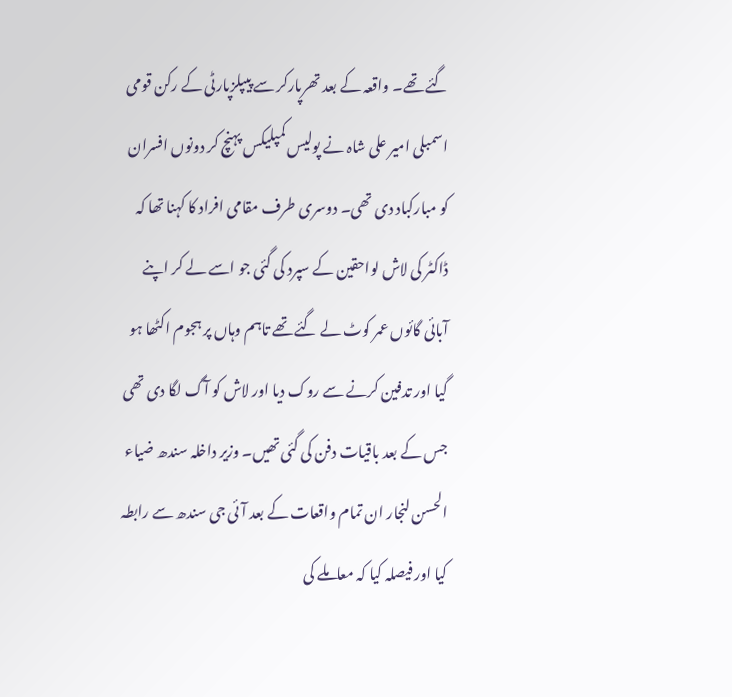گئے تھے۔ واقعہ کے بعد تھرپارکر سے پیپلزپارٹی کے رکن قومی اسمبلی امیر علی شاہ نے پولیس کمپلیکس پہنچ کر دونوں افسران کو مبارکباد دی تھی۔ دوسری طرف مقامی افراد کا کہنا تھا کہ ڈاکٹر کی لاش لواحقین کے سپرد کی گئی جو اسے لے کر اپنے آبائی گائوں عمر کوٹ لے گئے تھے تاہم وہاں پر ہجوم اکٹھا ہو گیا اور تدفین کرنے سے روک دیا اور لاش کو آگ لگا دی تھی جس کے بعد باقیات دفن کی گئی تھیں۔ وزیر داخلہ سندھ ضیاء الحسن لنجار ان تمام واقعات کے بعد آئی جی سندھ سے رابطہ کیا اور فیصلہ کیا کہ معاملے کی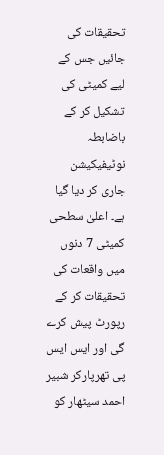تحقیقات کی جائیں جس کے لیے کمیٹی کی تشکیل کر کے باضابطہ نوٹیفیکیشن جاری کر دیا گیا ہے۔ اعلیٰ سطحی کمیٹی 7 دنوں میں واقعات کی تحقیقات کر کے رپورٹ پیش کرے گی اور ایس ایس پی تھرپارکر شبیر احمد سیٹھار کو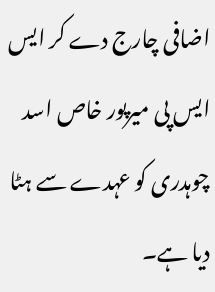اضافی چارج دے کر ایس ایس پی میرپور خاص اسد چوہدری کو عہدے سے ہٹا دیا ہے۔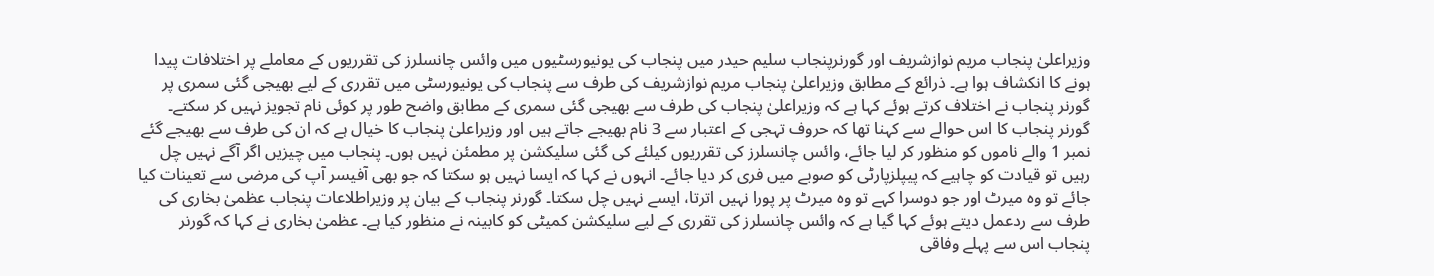وزیراعلیٰ پنجاب مریم نوازشریف اور گورنرپنجاب سلیم حیدر میں پنجاب کی یونیورسٹیوں میں وائس چانسلرز کی تقرریوں کے معاملے پر اختلافات پیدا ہونے کا انکشاف ہوا ہے۔ ذرائع کے مطابق وزیراعلیٰ پنجاب مریم نوازشریف کی طرف سے پنجاب کی یونیورسٹی میں تقرری کے لیے بھیجی گئی سمری پر گورنر پنجاب نے اختلاف کرتے ہوئے کہا ہے کہ وزیراعلیٰ پنجاب کی طرف سے بھیجی گئی سمری کے مطابق واضح طور پر کوئی نام تجویز نہیں کر سکتے۔ گورنر پنجاب کا اس حوالے سے کہنا تھا کہ حروف تہجی کے اعتبار سے 3 نام بھیجے جاتے ہیں اور وزیراعلیٰ پنجاب کا خیال ہے کہ ان کی طرف سے بھیجے گئے نمبر 1 والے ناموں کو منظور کر لیا جائے، وائس چانسلرز کی تقرریوں کیلئے کی گئی سلیکشن پر مطمئن نہیں ہوں۔ پنجاب میں چیزیں اگر آگے نہیں چل رہیں تو قیادت کو چاہیے کہ پیپلزپارٹی کو صوبے میں فری کر دیا جائے۔ انہوں نے کہا کہ ایسا نہیں ہو سکتا کہ جو بھی آفیسر آپ کی مرضی سے تعینات کیا جائے تو وہ میرٹ اور جو دوسرا کہے تو وہ میرٹ پر پورا نہیں اترتا، ایسے نہیں چل سکتا۔ گورنر پنجاب کے بیان پر وزیراطلاعات پنجاب عظمیٰ بخاری کی طرف سے ردعمل دیتے ہوئے کہا گیا ہے کہ وائس چانسلرز کی تقرری کے لیے سلیکشن کمیٹی کو کابینہ نے منظور کیا ہے۔ عظمیٰ بخاری نے کہا کہ گورنر پنجاب اس سے پہلے وفاقی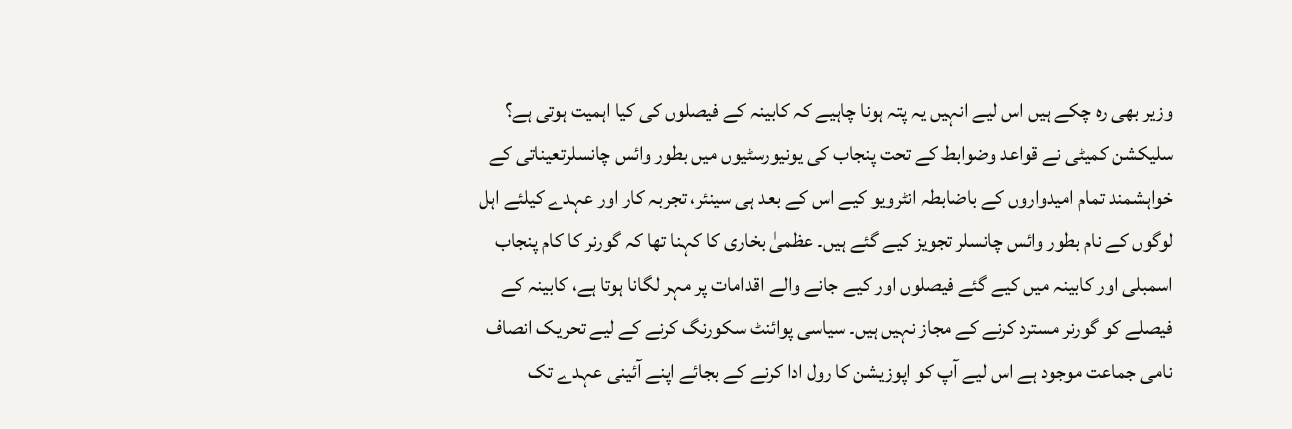وزیر بھی رہ چکے ہیں اس لیے انہیں یہ پتہ ہونا چاہیے کہ کابینہ کے فیصلوں کی کیا اہمیت ہوتی ہے؟ سلیکشن کمیٹی نے قواعد وضوابط کے تحت پنجاب کی یونیورسٹیوں میں بطور وائس چانسلرتعیناتی کے خواہشمند تمام امیدواروں کے باضابطہ انٹرویو کیے اس کے بعد ہی سینئر، تجربہ کار اور عہدے کیلئے اہل لوگوں کے نام بطور وائس چانسلر تجویز کیے گئے ہیں۔ عظمیٰ بخاری کا کہنا تھا کہ گورنر کا کام پنجاب اسمبلی اور کابینہ میں کیے گئے فیصلوں اور کیے جانے والے اقدامات پر مہر لگانا ہوتا ہے، کابینہ کے فیصلے کو گورنر مسترد کرنے کے مجاز نہیں ہیں۔ سیاسی پوائنٹ سکورنگ کرنے کے لیے تحریک انصاف نامی جماعت موجود ہے اس لیے آپ کو اپوزیشن کا رول ادا کرنے کے بجائے اپنے آئینی عہدے تک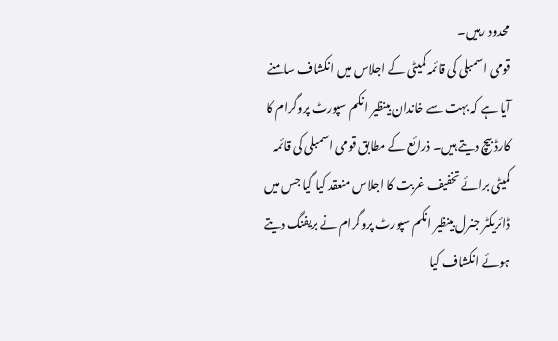محدود رہیں۔
قومی اسمبلی کی قائمہ کمیٹی کے اجلاس میں انکشاف سامنے آیا ہے کہ بہت سے خاندان بینظیر انکم سپورٹ پروگرام کا کارڈ بیچ دیتے ہیں۔ ذرائع کے مطابق قومی اسمبلی کی قائمہ کمیٹی برائے تخفیف غربت کا اجلاس منعقد کیا گیا جس میں ڈائریکٹر جنرل بینظیر انکم سپورٹ پروگرام نے بریفنگ دیتے ہوئے انکشاف کیا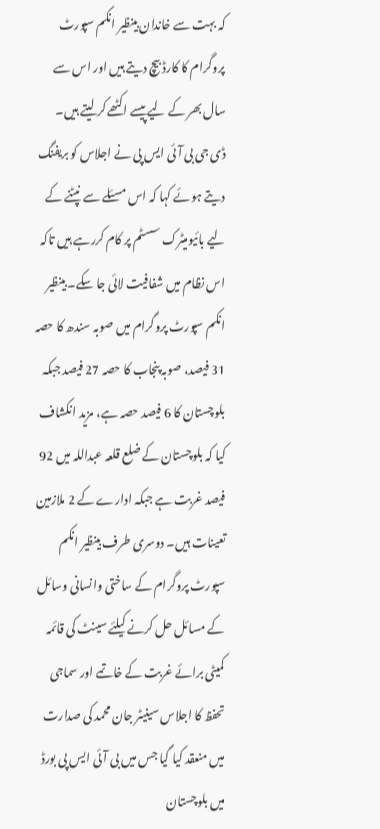کہ بہت سے خاندان بینظیر انکم سپورٹ پروگرام کا کارڈ بیچ دیتے ہیں اور اس سے سال بھر کے لیے پیسے اکٹھے کر لیتے ہیں۔ ڈی جی بی آئی ایس پی نے اجلاس کو بریفنگ دیتے ہوئے کہا کہ اس مسئلے سے نپٹنے کے لیے بائیومیٹرک سسٹم پر کام کررہے ہیں تاکہ اس نظام میں شفافیت لائی جا سکے۔ بینظیر انکم سپورٹ پروگرام میں صوبہ سندھ کا حصہ 31 فیصد، صوبہ پنجاب کا حصہ 27 فیصد جبکہ بلوچستان کا 6 فیصد حصہ ہے، مزید انکشاف کیا کہ بلوچستان کے ضلع قلعہ عبداللہ میں 92 فیصد غربت ہے جبکہ ادارے کے 2 ملازمین تعینات ہیں۔ دوسری طرف بینظیر انکم سپورٹ پروگرام کے ساختی وانسانی وسائل کے مسائل حل کرنے کیلئے سینٹ کی قائمہ کمیٹی برائے غربت کے خاتمے اور سماجی تحفظ کا اجلاس سینیٹر جان محمد کی صدارت میں منعقد کیا گیا جس میں بی آئی ایس پی بورڈ میں بلوچستان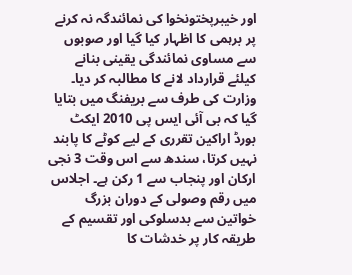اور خیبرپختونخوا کی نمائندگہ نہ کرنے پر برہمی کا اظہار کیا گیا اور صوبوں سے مساوی نمائندگی یقینی بنانے کیلئے قرارداد لانے کا مطالبہ کر دیا۔ وزارت کی طرف سے بریفنگ میں بتایا گیا کہ بی آئی ایس پی 2010 ایکٹ بورڈ اراکین تقرری کے لیے کوٹے کا پابند نہیں کرتا، سندھ سے اس وقت 3 نجی ارکان اور پنجاب سے 1 رکن ہے۔ اجلاس میں رقم وصولی کے دوران بزرگ خواتین سے بدسلوکی اور تقسیم کے طریقہ کار پر خدشات کا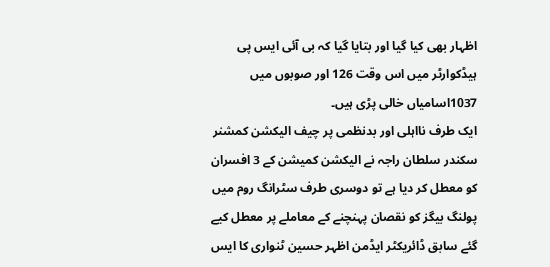اظہار بھی کیا گیا اور بتایا گیا کہ بی آئی ایس پی ہیڈکوارٹر میں اس وقت 126 اور صوبوں میں 1037اسامیاں خالی پڑی ہیں۔
ایک طرف نااہلی اور بدنظمی پر چیف الیکشن کمشنر سکندر سلطان راجہ نے الیکشن کمیشن کے 3 افسران کو معطل کر دیا ہے تو دوسری طرف سٹرانگ روم میں پولنگ بیگز کو نقصان پہنچنے کے معاملے پر معطل کیے گئے سابق ڈائریکٹر ایڈمن اظہر حسین ٹنواری کا ایس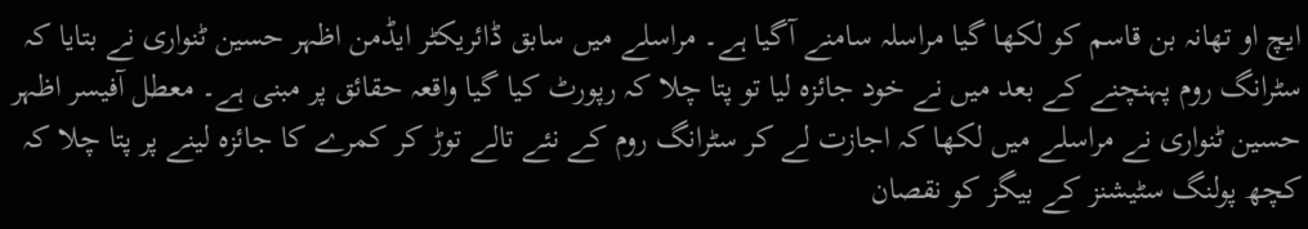ایچ او تھانہ بن قاسم کو لکھا گیا مراسلہ سامنے آگیا ہے۔ مراسلے میں سابق ڈائریکٹر ایڈمن اظہر حسین ٹنواری نے بتایا کہ سٹرانگ روم پہنچنے کے بعد میں نے خود جائزہ لیا تو پتا چلا کہ رپورٹ کیا گیا واقعہ حقائق پر مبنی ہے۔ معطل آفیسر اظہر حسین ٹنواری نے مراسلے میں لکھا کہ اجازت لے کر سٹرانگ روم کے نئے تالے توڑ کر کمرے کا جائزہ لینے پر پتا چلا کہ کچھ پولنگ سٹیشنز کے بیگز کو نقصان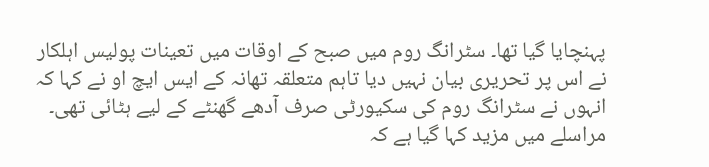پہنچایا گیا تھا۔ سٹرانگ روم میں صبح کے اوقات میں تعینات پولیس اہلکار نے اس پر تحریری بیان نہیں دیا تاہم متعلقہ تھانہ کے ایس ایچ او نے کہا کہ انہوں نے سٹرانگ روم کی سکیورٹی صرف آدھے گھنٹے کے لیے ہٹائی تھی۔ مراسلے میں مزید کہا گیا ہے کہ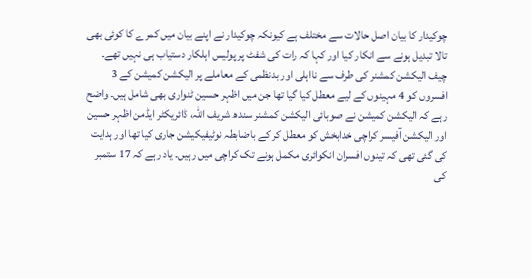چوکیدار کا بیان اصل حالات سے مختلف ہے کیونکہ چوکیدار نے اپنے بیان میں کمرے کا کوئی بھی تالا تبدیل ہونے سے انکار کیا اور کہا کہ رات کی شفٹ پر پولیس اہلکار دستیاب ہی نہیں تھے۔ چیف الیکشن کمشنر کی طرف سے نااہلی اور بدنظمی کے معاملے پر الیکشن کمیشن کے 3 افسروں کو 4 مہینوں کے لیے معطل کیا گیا تھا جن میں اظہر حسین ٹنواری بھی شامل ہیں۔ واضح رہے کہ الیکشن کمیشن نے صوبائی الیکشن کمشنر سندھ شریف اللہ، ڈائریکٹر ایڈمن اظہر حسین اور الیکشن آفیسر کراچی خدابخش کو معطل کر کے باضابطہ نوٹیفیکیشن جاری کیا تھا اور ہدایت کی گئی تھی کہ تینوں افسران انکوائری مکمل ہونے تک کراچی میں رہیں۔ یاد رہے کہ 17 ستمبر کی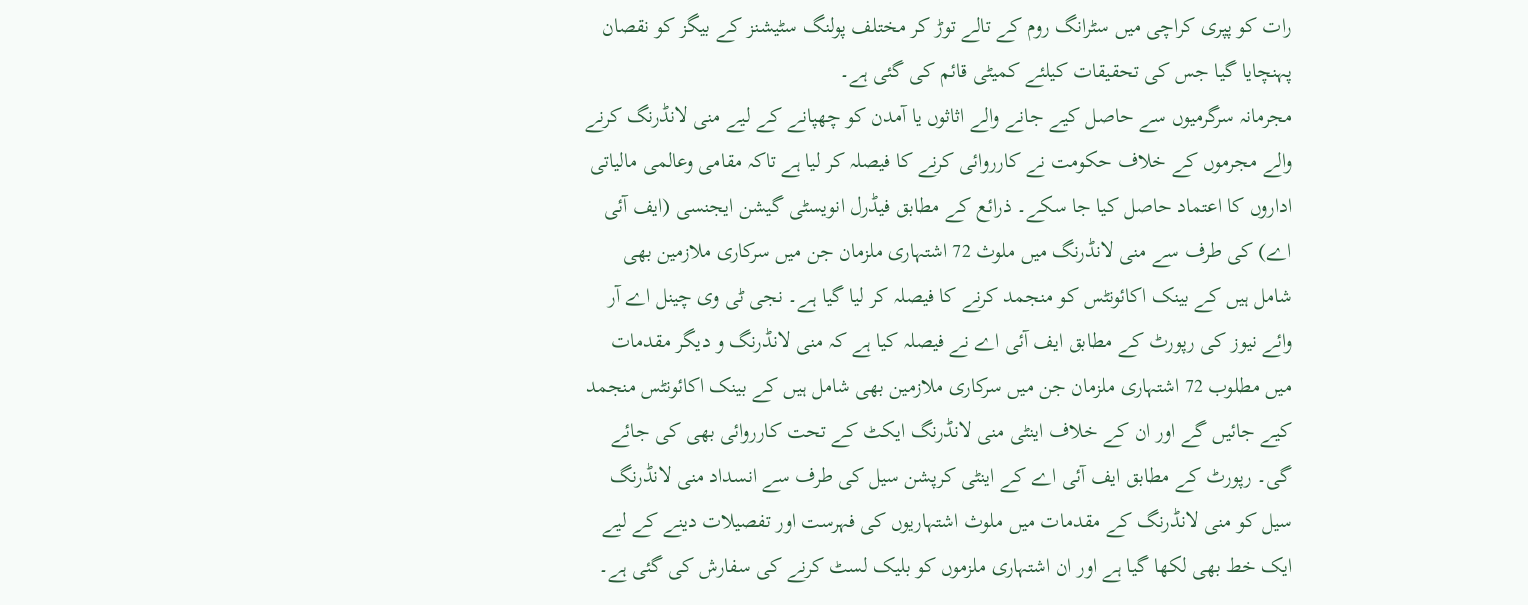رات کو پپری کراچی میں سٹرانگ روم کے تالے توڑ کر مختلف پولنگ سٹیشنز کے بیگز کو نقصان پہنچایا گیا جس کی تحقیقات کیلئے کمیٹی قائم کی گئی ہے۔
مجرمانہ سرگرمیوں سے حاصل کیے جانے والے اثاثوں یا آمدن کو چھپانے کے لیے منی لانڈرنگ کرنے والے مجرموں کے خلاف حکومت نے کارروائی کرنے کا فیصلہ کر لیا ہے تاکہ مقامی وعالمی مالیاتی اداروں کا اعتماد حاصل کیا جا سکے۔ ذرائع کے مطابق فیڈرل انویسٹی گیشن ایجنسی (ایف آئی اے) کی طرف سے منی لانڈرنگ میں ملوث 72 اشتہاری ملزمان جن میں سرکاری ملازمین بھی شامل ہیں کے بینک اکائونٹس کو منجمد کرنے کا فیصلہ کر لیا گیا ہے۔ نجی ٹی وی چینل اے آر وائے نیوز کی رپورٹ کے مطابق ایف آئی اے نے فیصلہ کیا ہے کہ منی لانڈرنگ و دیگر مقدمات میں مطلوب 72 اشتہاری ملزمان جن میں سرکاری ملازمین بھی شامل ہیں کے بینک اکائونٹس منجمد کیے جائیں گے اور ان کے خلاف اینٹی منی لانڈرنگ ایکٹ کے تحت کارروائی بھی کی جائے گی۔ رپورٹ کے مطابق ایف آئی اے کے اینٹی کرپشن سیل کی طرف سے انسداد منی لانڈرنگ سیل کو منی لانڈرنگ کے مقدمات میں ملوث اشتہاریوں کی فہرست اور تفصیلات دینے کے لیے ایک خط بھی لکھا گیا ہے اور ان اشتہاری ملزموں کو بلیک لسٹ کرنے کی سفارش کی گئی ہے۔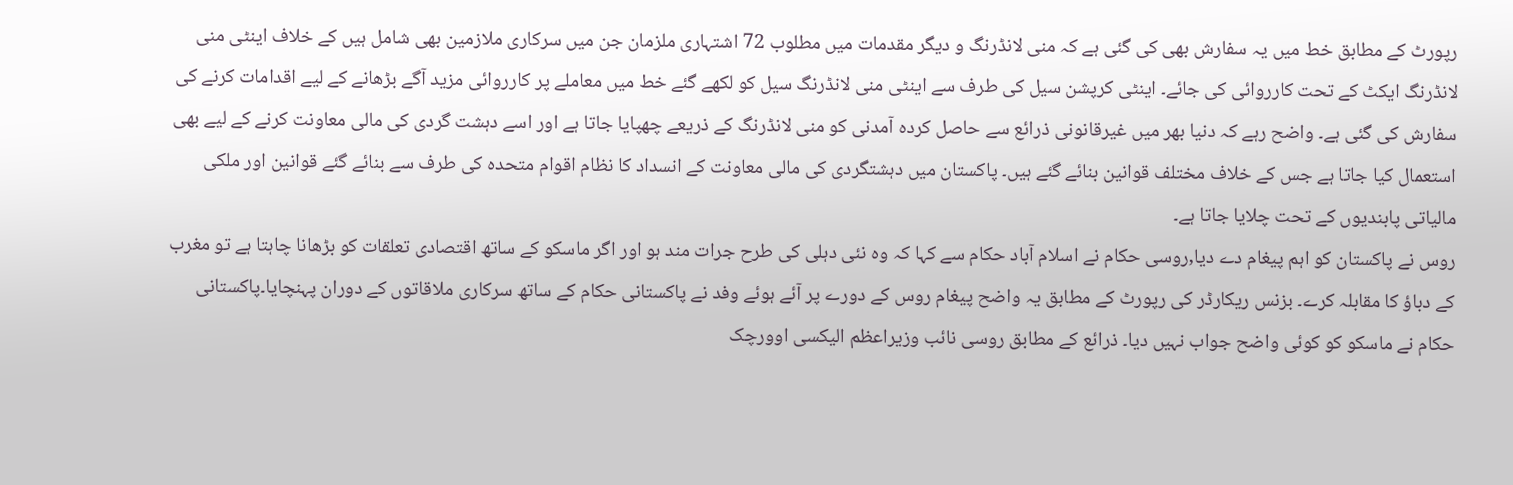رپورٹ کے مطابق خط میں یہ سفارش بھی کی گئی ہے کہ منی لانڈرنگ و دیگر مقدمات میں مطلوب 72 اشتہاری ملزمان جن میں سرکاری ملازمین بھی شامل ہیں کے خلاف اینٹی منی لانڈرنگ ایکٹ کے تحت کارروائی کی جائے۔ اینٹی کرپشن سیل کی طرف سے اینٹی منی لانڈرنگ سیل کو لکھے گئے خط میں معاملے پر کارروائی مزید آگے بڑھانے کے لیے اقدامات کرنے کی سفارش کی گئی ہے۔ واضح رہے کہ دنیا بھر میں غیرقانونی ذرائع سے حاصل کردہ آمدنی کو منی لانڈرنگ کے ذریعے چھپایا جاتا ہے اور اسے دہشت گردی کی مالی معاونت کرنے کے لیے بھی استعمال کیا جاتا ہے جس کے خلاف مختلف قوانین بنائے گئے ہیں۔ پاکستان میں دہشتگردی کی مالی معاونت کے انسداد کا نظام اقوام متحدہ کی طرف سے بنائے گئے قوانین اور ملکی مالیاتی پابندیوں کے تحت چلایا جاتا ہے۔
روس نے پاکستان کو اہم پیغام دے دیا,روسی حکام نے اسلام آباد حکام سے کہا کہ وہ نئی دہلی کی طرح جرات مند ہو اور اگر ماسکو کے ساتھ اقتصادی تعلقات کو بڑھانا چاہتا ہے تو مغرب کے دباؤ کا مقابلہ کرے۔ بزنس ریکارڈر کی رپورٹ کے مطابق یہ واضح پیغام روس کے دورے پر آئے ہوئے وفد نے پاکستانی حکام کے ساتھ سرکاری ملاقاتوں کے دوران پہنچایا۔پاکستانی حکام نے ماسکو کو کوئی واضح جواب نہیں دیا۔ ذرائع کے مطابق روسی نائب وزیراعظم الیکسی اوورچک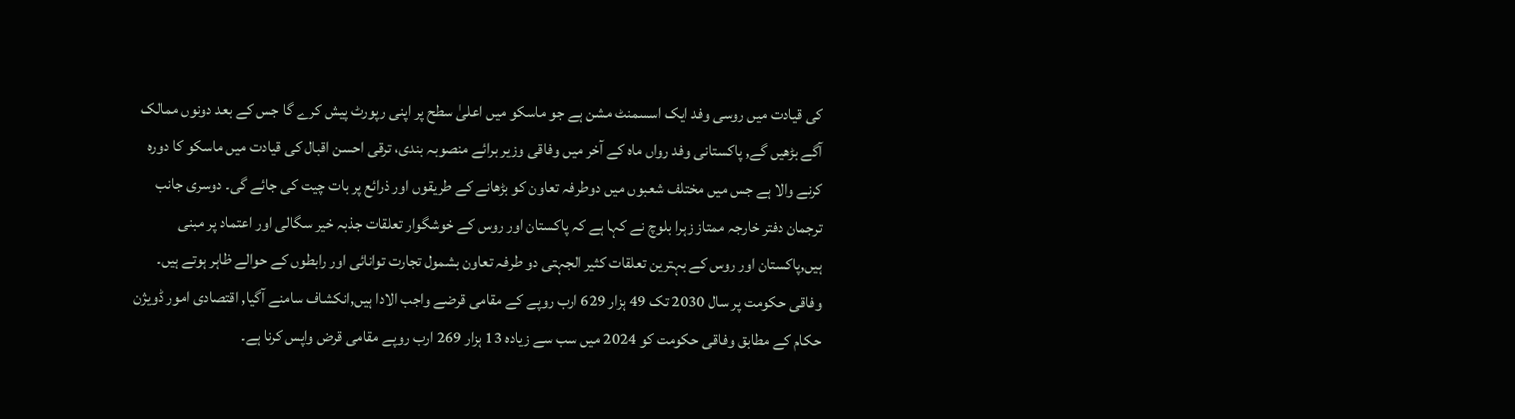کی قیادت میں روسی وفد ایک اسسمنٹ مشن ہے جو ماسکو میں اعلیٰ سطح پر اپنی رپورٹ پیش کرے گا جس کے بعد دونوں ممالک آگے بڑھیں گے, پاکستانی وفد رواں ماہ کے آخر میں وفاقی وزیر برائے منصوبہ بندی، ترقی احسن اقبال کی قیادت میں ماسکو کا دورہ کرنے والا ہے جس میں مختلف شعبوں میں دوطرفہ تعاون کو بڑھانے کے طریقوں اور ذرائع پر بات چیت کی جائے گی۔ دوسری جانب ترجمان دفتر خارجہ ممتاز زہرا بلوچ نے کہا ہے کہ پاکستان اور روس کے خوشگوار تعلقات جذبہ خیر سگالی اور اعتماد پر مبنی ہیں,پاکستان اور روس کے بہترین تعلقات کثیر الجہتی دو طرفہ تعاون بشمول تجارت توانائی اور رابطوں کے حوالے ظاہر ہوتے ہیں۔
وفاقی حکومت پر سال 2030 تک 49 ہزار 629 ارب روپے کے مقامی قرضے واجب الادا ہیں,انکشاف سامنے آگیا, اقتصادی امور ڈویژن حکام کے مطابق وفاقی حکومت کو 2024 میں سب سے زیادہ 13 ہزار 269 ارب روپے مقامی قرض واپس کرنا ہے۔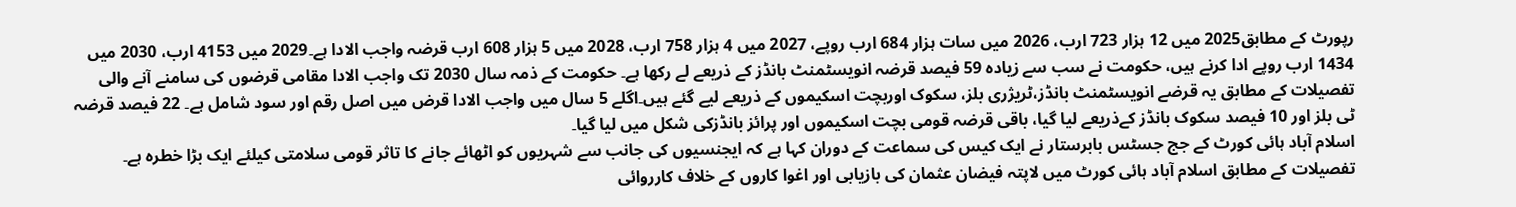رپورٹ کے مطابق2025 میں 12 ہزار 723 ارب، 2026 میں سات ہزار 684 ارب روپے، 2027 میں 4 ہزار 758 ارب، 2028 میں 5 ہزار 608 ارب قرضہ واجب الادا ہے۔2029 میں 4153 ارب، 2030 میں 1434 ارب روپے ادا کرنے ہیں، حکومت نے سب سے زیادہ 59 فیصد قرضہ انویسٹمنٹ بانڈز کے ذریعے لے رکھا ہے۔ حکومت کے ذمہ سال 2030 تک واجب الادا مقامی قرضوں کی سامنے آنے والی تفصیلات کے مطابق یہ قرضے انویسٹمنٹ بانڈز،ٹریژری بلز، سکوک اوربچت اسکیموں کے ذریعے لیے گئے ہیں۔اگلے 5 سال میں واجب الادا قرض میں اصل رقم اور سود شامل ہے۔ 22 فیصد قرضہ ٹی بلز اور 10 فیصد سکوک بانڈز کےذریعے لیا گیا، باقی قرضہ قومی بچت اسکیموں اور پرائز بانڈزکی شکل میں لیا گیا۔
اسلام آباد ہائی کورٹ کے جج جسٹس بابرستار نے ایک کیس کی سماعت کے دوران کہا ہے کہ ایجنسیوں کی جانب سے شہریوں کو اٹھائے جانے کا تاثر قومی سلامتی کیلئے ایک بڑا خطرہ ہے۔ تفصیلات کے مطابق اسلام آباد ہائی کورٹ میں لاپتہ فیضان عثمان کی بازیابی اور اغوا کاروں کے خلاف کارروائی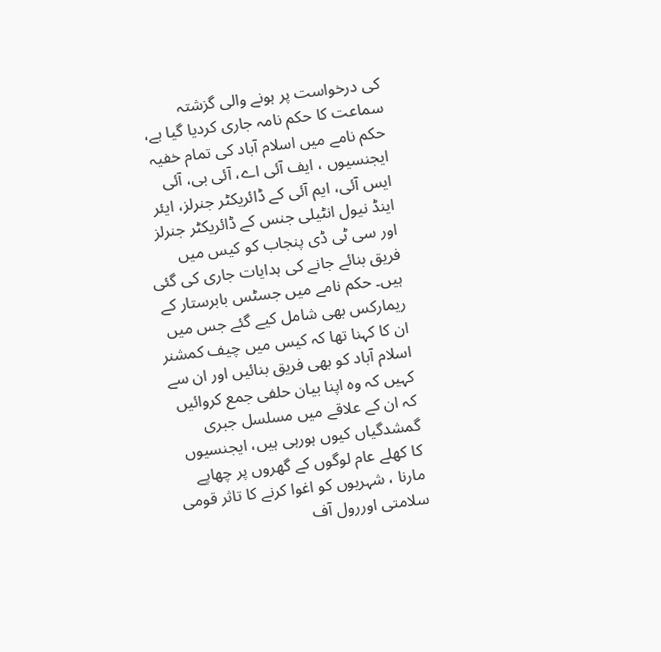کی درخواست پر ہونے والی گزشتہ سماعت کا حکم نامہ جاری کردیا گیا ہے، حکم نامے میں اسلام آباد کی تمام خفیہ ایجنسیوں ، ایف آئی اے، آئی بی، آئی ایس آئی، ایم آئی کے ڈائریکٹر جنرلز، ایئر اینڈ نیول انٹیلی جنس کے ڈائریکٹر جنرلز اور سی ٹی ڈی پنجاب کو کیس میں فریق بنائے جانے کی ہدایات جاری کی گئی ہیں۔ حکم نامے میں جسٹس بابرستار کے ریمارکس بھی شامل کیے گئے جس میں ان کا کہنا تھا کہ کیس میں چیف کمشنر اسلام آباد کو بھی فریق بنائیں اور ان سے کہیں کہ وہ اپنا بیان حلفی جمع کروائیں کہ ان کے علاقے میں مسلسل جبری گمشدگیاں کیوں ہورہی ہیں، ایجنسیوں کا کھلے عام لوگوں کے گھروں پر چھاپے مارنا ، شہریوں کو اغوا کرنے کا تاثر قومی سلامتی اوررول آف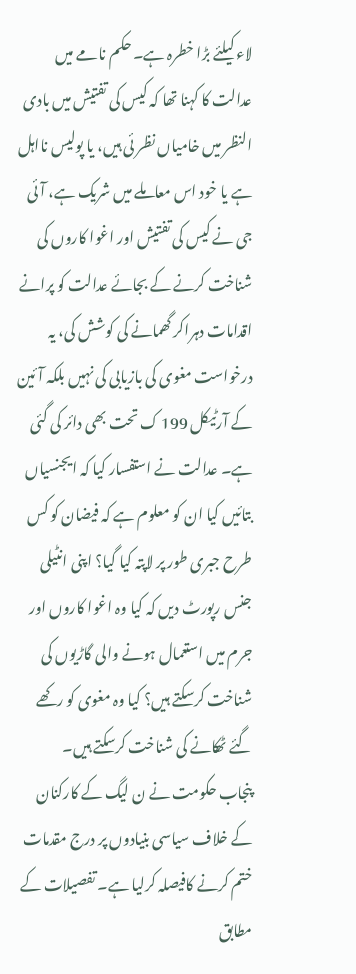لاء کیلئے بڑا خطرہ ہے۔ حکم نامے میں عدالت کا کہنا تھا کہ کیس کی تفتیش میں بادی النظر میں خامیاں نظر ئی ہیں، یا پولیس نااہل ہے یا خود اس معاملے میں شریک ہے، آئی جی نے کیس کی تفتیش اور اغوا کاروں کی شناخت کرنے کے بجائے عدالت کو پرانے اقدامات دہراکر گھمانے کی کوشش کی، یہ درخواست مغوی کی بازیابی کی نہیں بلکہ آئین کے آرٹیکل 199 ک تحت بھی دائر کی گئی ہے۔ عدالت نے استفسار کیا کہ ایجنسیاں بتائیں کیا ان کو معلوم ہے کہ فیضان کو کس طرح جبری طور پر لاپتہ کیا گیا؟ اپنی انٹیلی جنس رپورٹ دیں کہ کیا وہ اغوا کاروں اور جرم میں استعمال ہونے والی گاڑیوں کی شناخت کرسکتے ہیں؟ کیا وہ مغوی کو رکھے گئے ٹھکانے کی شناخت کرسکتے ہیں۔
پنجاب حکومت نے ن لیگ کے کارکنان کے خلاف سیاسی بنیادوں پر درج مقدمات ختم کرنے کافیصلہ کرلیا ہے۔ تفصیلات کے مطابق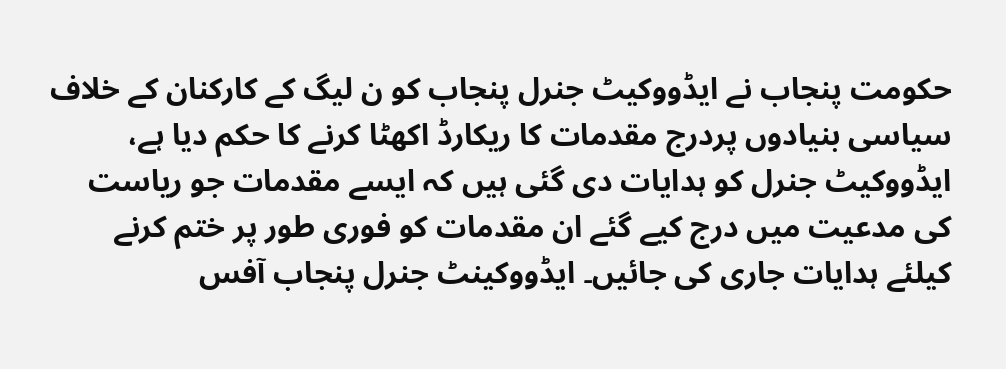حکومت پنجاب نے ایڈووکیٹ جنرل پنجاب کو ن لیگ کے کارکنان کے خلاف سیاسی بنیادوں پردرج مقدمات کا ریکارڈ اکھٹا کرنے کا حکم دیا ہے، ایڈووکیٹ جنرل کو ہدایات دی گئی ہیں کہ ایسے مقدمات جو ریاست کی مدعیت میں درج کیے گئے ان مقدمات کو فوری طور پر ختم کرنے کیلئے ہدایات جاری کی جائیں۔ ایڈووکینٹ جنرل پنجاب آفس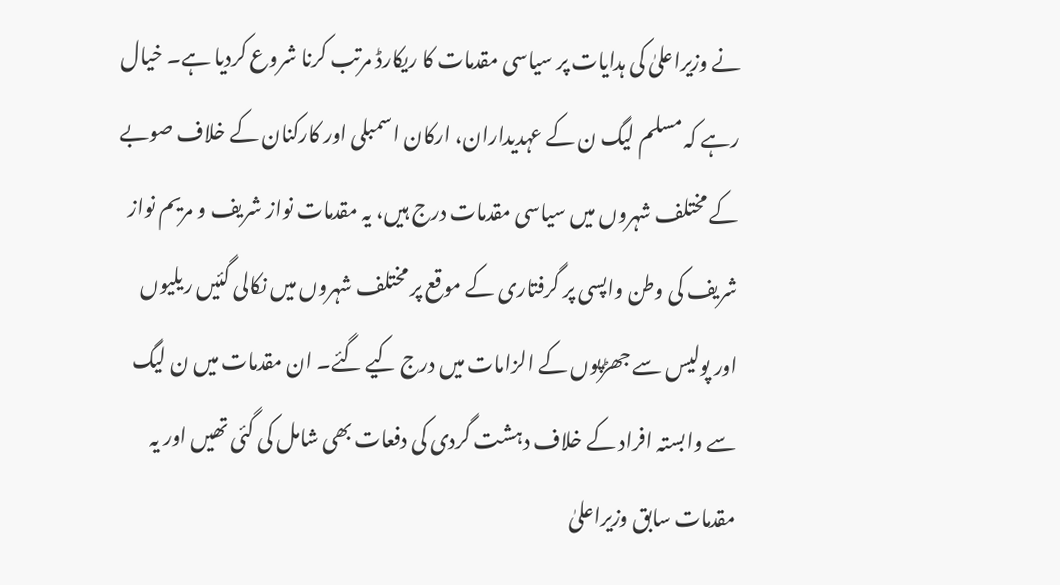نے وزیراعلیٰ کی ہدایات پر سیاسی مقدمات کا ریکارڈ مرتب کرنا شروع کردیا ہے۔ خیال رہے کہ مسلم لیگ ن کے عہدیداران، ارکان اسمبلی اور کارکنان کے خلاف صوبے کے مختلف شہروں میں سیاسی مقدمات درج ہیں، یہ مقدمات نواز شریف و مریم نواز شریف کی وطن واپسی پر گرفتاری کے موقع پر مختلف شہروں میں نکالی گئیں ریلیوں اور پولیس سے جھڑپوں کے الزامات میں درج کیے گئے۔ ان مقدمات میں ن لیگ سے وابستہ افراد کے خلاف دہشت گردی کی دفعات بھی شامل کی گئی تھیں اور یہ مقدمات سابق وزیراعلیٰ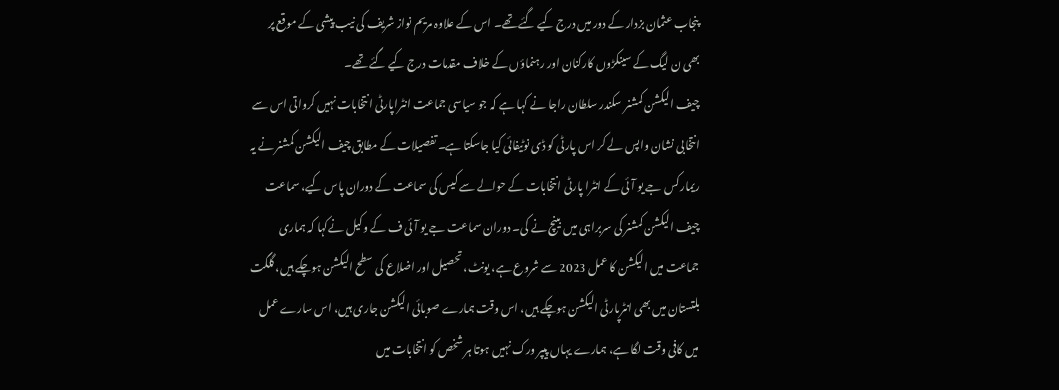پنجاب عثمان بزدار کے دور میں درج کیے گئے تھے۔ اس کے علاوہ مریم نواز شریف کی نیب پیشی کے موقع پر بھی ن لیگ کے سینکڑوں کارکنان اور رہنماؤں کے خلاف مقدمات درج کیے گئے تھے۔
چیف الیکشن کمشنر سکندر سلطان راجا نے کہا ہے کہ جو سیاسی جماعت انٹراپارٹی انتخابات نہیں کرواتی اس سے انتخابی نشان واپس لے کر اس پارٹی کو ڈی نوٹیفائی کیا جاسکتا ہے۔ تفصیلات کے مطابق چیف الیکشن کمشنر نے یہ ریمارکس جے یو آئی کے انٹرا پارٹی انتخابات کے حوالے سے کیس کی سماعت کے دوران پاس کیے، سماعت چیف الیکشن کمشنر کی سربراہی میں بینچ نے کی۔ دوران سماعت جے یو آئی ف کے وکیل نےکہا کہ ہماری جماعت میں الیکشن کا عمل 2023 سے شروع ہے، یونٹ، تحصیل اور اضلاع کی سطح الیکشن ہوچکے ہیں، گلگت بلتستان میں بھی انٹرپارٹی الیکشن ہوچکے ہیں، اس وقت ہمارے صوبائی الیکشن جاری ہیں، اس سارے عمل میں کافی وقت لگا ہے، ہمارے یہاں پیپر ورک نہیں ہوتا ہر شخص کو انتخابات میں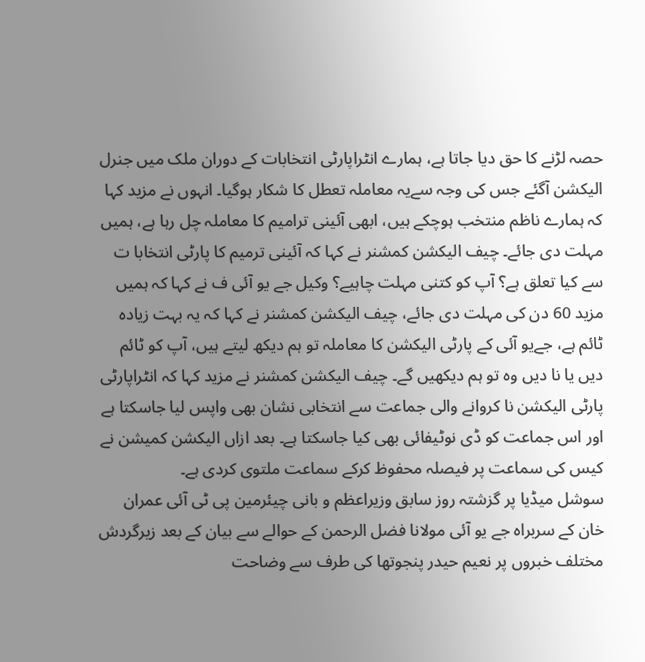حصہ لڑنے کا حق دیا جاتا ہے، ہمارے انٹراپارٹی انتخابات کے دوران ملک میں جنرل الیکشن آگئے جس کی وجہ سےیہ معاملہ تعطل کا شکار ہوگیا۔ انہوں نے مزید کہا کہ ہمارے ناظم منتخب ہوچکے ہیں، ابھی آئینی ترامیم کا معاملہ چل رہا ہے، ہمیں مہلت دی جائے۔ چیف الیکشن کمشنر نے کہا کہ آئینی ترمیم کا پارٹی انتخابا ت سے کیا تعلق ہے؟ آپ کو کتنی مہلت چاہیے؟ وکیل جے یو آئی ف نے کہا کہ ہمیں مزید 60 دن کی مہلت دی جائے، چیف الیکشن کمشنر نے کہا کہ یہ بہت زیادہ ٹائم ہے، جےیو آئی کے پارٹی الیکشن کا معاملہ تو ہم دیکھ لیتے ہیں، آپ کو ٹائم دیں یا نا دیں وہ تو ہم دیکھیں گے۔ چیف الیکشن کمشنر نے مزید کہا کہ انٹراپارٹی پارٹی الیکشن نا کروانے والی جماعت سے انتخابی نشان بھی واپس لیا جاسکتا ہے اور اس جماعت کو ڈی نوٹیفائی بھی کیا جاسکتا ہے۔ بعد ازاں الیکشن کمیشن نے کیس کی سماعت پر فیصلہ محفوظ کرکے سماعت ملتوی کردی ہے۔
سوشل میڈیا پر گزشتہ روز سابق وزیراعظم و بانی چیئرمین پی ٹی آئی عمران خان کے سربراہ جے یو آئی مولانا فضل الرحمن کے حوالے سے بیان کے بعد زیرگردش مختلف خبروں پر نعیم حیدر پنجوتھا کی طرف سے وضاحت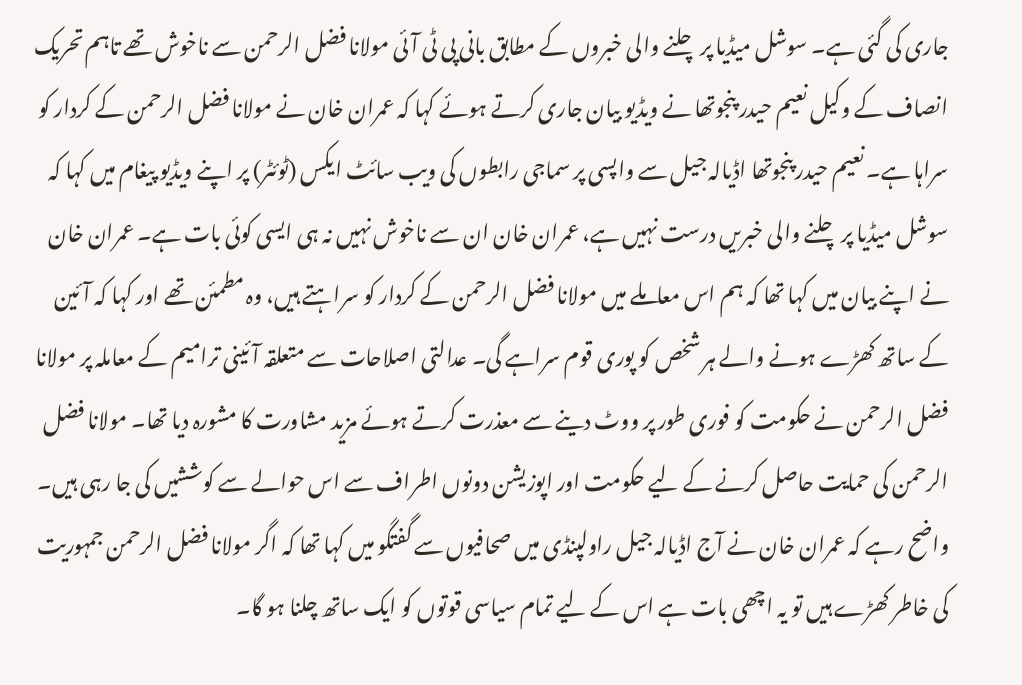جاری کی گئی ہے۔ سوشل میڈیا پر چلنے والی خبروں کے مطابق بانی پی ٹی آئی مولانا فضل الرحمن سے ناخوش تھے تاہم تحریک انصاف کے وکیل نعیم حیدر پنجوتھا نے ویڈیو بیان جاری کرتے ہوئے کہا کہ عمران خان نے مولانا فضل الرحمن کے کردار کو سراہا ہے۔ نعیم حیدر پنجوتھا اڈیالہ جیل سے واپسی پر سماجی رابطوں کی ویب سائٹ ایکس (ٹوئٹر) پر اپنے ویڈیو پیغام میں کہا کہ سوشل میڈیا پر چلنے والی خبریں درست نہیں ہے، عمران خان ان سے ناخوش نہیں نہ ہی ایسی کوئی بات ہے۔ عمران خان نے اپنے بیان میں کہا تھا کہ ہم اس معاملے میں مولانا فضل الرحمن کے کردار کو سراہتے ہیں، وہ مطمئن تھے اور کہا کہ آئین کے ساتھ کھڑے ہونے والے ہر شخص کو پوری قوم سراہے گی۔ عدالتی اصلاحات سے متعلقہ آئینی ترامیم کے معاملہ پر مولانا فضل الرحمن نے حکومت کو فوری طور پر ووٹ دینے سے معذرت کرتے ہوئے مزید مشاورت کا مشورہ دیا تھا۔ مولانا فضل الرحمن کی حمایت حاصل کرنے کے لیے حکومت اور اپوزیشن دونوں اطراف سے اس حوالے سے کوششیں کی جا رہی ہیں۔ واضح رہے کہ عمران خان نے آج اڈیالہ جیل راولپنڈی میں صحافیوں سے گفتگو میں کہا تھا کہ اگر مولانا فضل الرحمن جمہوریت کی خاطر کھڑے ہیں تو یہ اچھی بات ہے اس کے لیے تمام سیاسی قوتوں کو ایک ساتھ چلنا ہو گا۔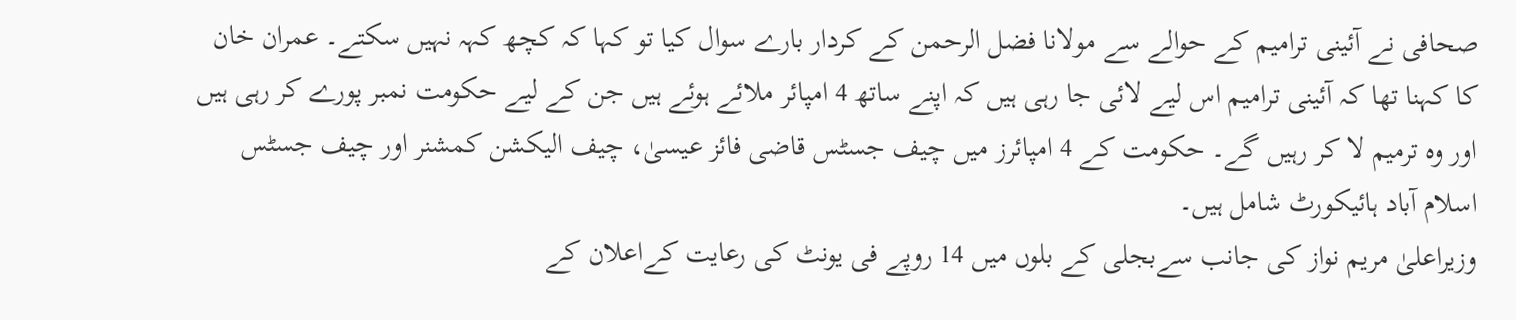صحافی نے آئینی ترامیم کے حوالے سے مولانا فضل الرحمن کے کردار بارے سوال کیا تو کہا کہ کچھ کہہ نہیں سکتے۔ عمران خان کا کہنا تھا کہ آئینی ترامیم اس لیے لائی جا رہی ہیں کہ اپنے ساتھ 4 امپائر ملائے ہوئے ہیں جن کے لیے حکومت نمبر پورے کر رہی ہیں اور وہ ترمیم لا کر رہیں گے۔ حکومت کے 4 امپائرز میں چیف جسٹس قاضی فائز عیسیٰ، چیف الیکشن کمشنر اور چیف جسٹس اسلام آباد ہائیکورٹ شامل ہیں۔
وزیراعلیٰ مریم نواز کی جانب سےبجلی کے بلوں میں 14 روپے فی یونٹ کی رعایت کےاعلان کے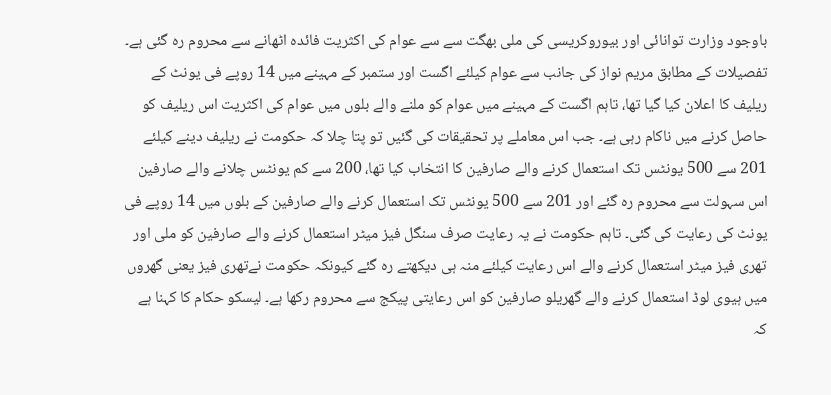باوجود وزارت توانائی اور بیوروکریسی کی ملی بھگت سے سے عوام کی اکثریت فائدہ اٹھانے سے محروم رہ گئی ہے۔ تفصیلات کے مطابق مریم نواز کی جانب سے عوام کیلئے اگست اور ستمبر کے مہینے میں 14 روپے فی یونٹ کے ریلیف کا اعلان کیا گیا تھا، تاہم اگست کے مہینے میں عوام کو ملنے والے بلوں میں عوام کی اکثریت اس ریلیف کو حاصل کرنے میں ناکام رہی ہے۔ جب اس معاملے پر تحقیقات کی گئیں تو پتا چلا کہ حکومت نے ریلیف دینے کیلئے 201 سے 500 یونٹس تک استعمال کرنے والے صارفین کا انتخاب کیا تھا، 200 سے کم یونٹس چلانے والے صارفین اس سہولت سے محروم رہ گئے اور 201 سے 500 یونٹس تک استعمال کرنے والے صارفین کے بلوں میں 14 روپے فی یونٹ کی رعایت کی گئی۔ تاہم حکومت نے یہ رعایت صرف سنگل فیز میٹر استعمال کرنے والے صارفین کو ملی اور تھری فیز میٹر استعمال کرنے والے اس رعایت کیلئے منہ ہی دیکھتے رہ گئے کیونکہ حکومت نےتھری فیز یعنی گھروں میں ہیوی لوڈ استعمال کرنے والے گھریلو صارفین کو اس رعایتی پیکج سے محروم رکھا ہے۔ لیسکو حکام کا کہنا ہے کہ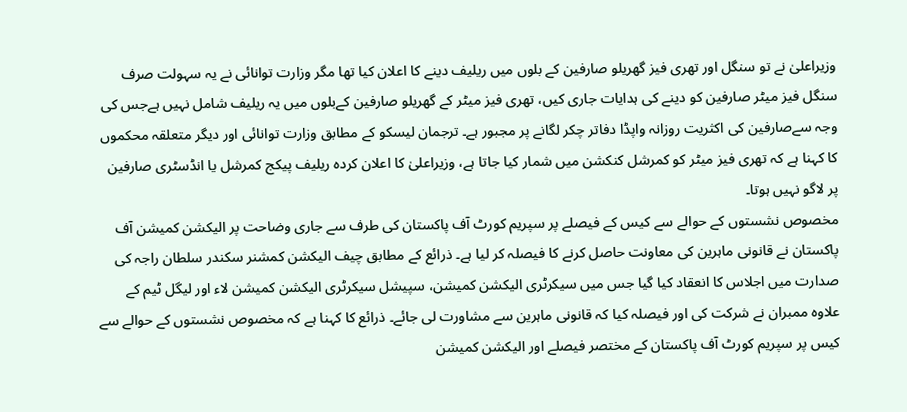وزیراعلیٰ نے تو سنگل اور تھری فیز گھریلو صارفین کے بلوں میں ریلیف دینے کا اعلان کیا تھا مگر وزارت توانائی نے یہ سہولت صرف سنگل فیز میٹر صارفین کو دینے کی ہدایات جاری کیں، تھری فیز میٹر کے گھریلو صارفین کےبلوں میں یہ ریلیف شامل نہیں ہےجس کی وجہ سےصارفین کی اکثریت روزانہ واپڈا دفاتر چکر لگانے پر مجبور ہے۔ ترجمان لیسکو کے مطابق وزارت توانائی اور دیگر متعلقہ محکموں کا کہنا ہے کہ تھری فیز میٹر کو کمرشل کنکشن میں شمار کیا جاتا ہے، وزیراعلیٰ کا اعلان کردہ ریلیف پیکج کمرشل یا انڈسٹری صارفین پر لاگو نہیں ہوتا۔
مخصوص نشستوں کے حوالے سے کیس کے فیصلے پر سپریم کورٹ آف پاکستان کی طرف سے جاری وضاحت پر الیکشن کمیشن آف پاکستان نے قانونی ماہرین کی معاونت حاصل کرنے کا فیصلہ کر لیا ہے۔ ذرائع کے مطابق چیف الیکشن کمشنر سکندر سلطان راجہ کی صدارت میں اجلاس کا انعقاد کیا گیا جس میں سیکرٹری الیکشن کمیشن، سپیشل سیکرٹری الیکشن کمیشن لاء اور لیگل ٹیم کے علاوہ ممبران نے شرکت کی اور فیصلہ کیا کہ قانونی ماہرین سے مشاورت لی جائے۔ ذرائع کا کہنا ہے کہ مخصوص نشستوں کے حوالے سے کیس پر سپریم کورٹ آف پاکستان کے مختصر فیصلے اور الیکشن کمیشن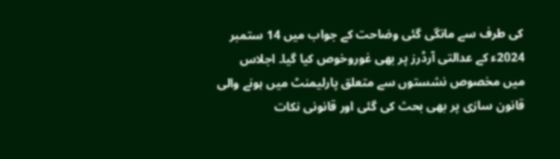کی طرف سے مانگی گئی وضاحت کے جواب میں 14 ستمبر 2024ء کے عدالتی آرڈرز پر بھی غوروخوص کیا گیا۔ اجلاس میں مخصوص نشستوں سے متعلق پارلیمنٹ میں ہونے والی قانون سازی پر بھی بحث کی گئی اور قانونی نکات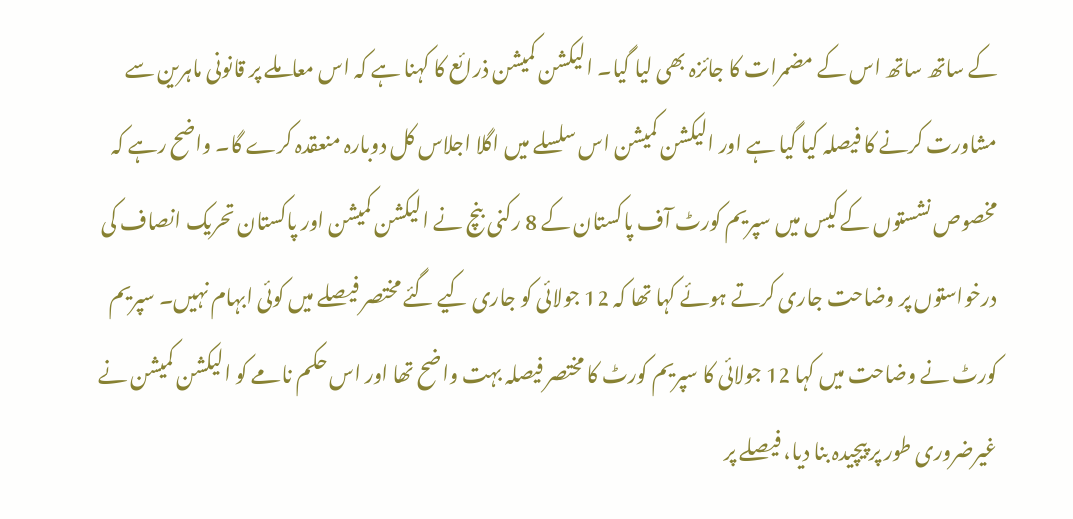کے ساتھ ساتھ اس کے مضمرات کا جائزہ بھی لیا گیا۔ الیکشن کمیشن ذرائع کا کہنا ہے کہ اس معاملے پر قانونی ماہرین سے مشاورت کرنے کا فیصلہ کیا گیا ہے اور الیکشن کمیشن اس سلسلے میں اگلا اجلاس کل دوبارہ منعقدہ کرے گا۔ واضح رہے کہ مخصوص نشستوں کے کیس میں سپریم کورٹ آف پاکستان کے 8 رکنی بنچ نے الیکشن کمیشن اور پاکستان تحریک انصاف کی درخواستوں پر وضاحت جاری کرتے ہوئے کہا تھا کہ 12 جولائی کو جاری کیے گئے مختصر فیصلے میں کوئی ابہام نہیں۔ سپریم کورٹ نے وضاحت میں کہا 12 جولائی کا سپریم کورٹ کا مختصر فیصلہ بہت واضح تھا اور اس حکم نامے کو الیکشن کمیشن نے غیرضروری طور پر پیچیدہ بنا دیا، فیصلے پر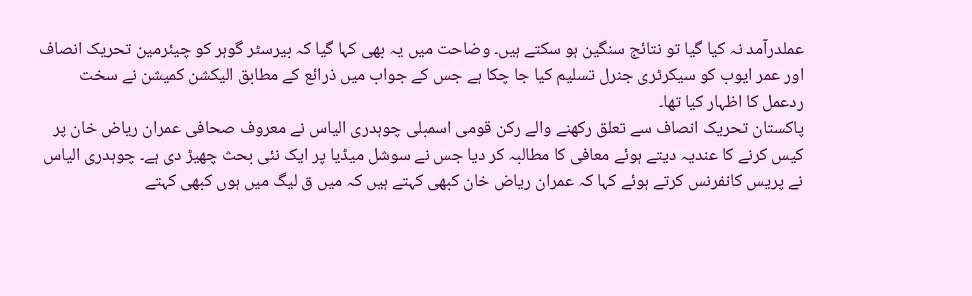عملدرآمد نہ کیا گیا تو نتائج سنگین ہو سکتے ہیں۔ وضاحت میں یہ بھی کہا گیا کہ بیرسٹر گوہر کو چیئرمین تحریک انصاف اور عمر ایوب کو سیکرٹری جنرل تسلیم کیا جا چکا ہے جس کے جواب میں ذرائع کے مطابق الیکشن کمیشن نے سخت ردعمل کا اظہار کیا تھا۔
پاکستان تحریک انصاف سے تعلق رکھنے والے رکن قومی اسمبلی چوہدری الیاس نے معروف صحافی عمران ریاض خان پر کیس کرنے کا عندیہ دیتے ہوئے معافی کا مطالبہ کر دیا جس نے سوشل میڈیا پر ایک نئی بحث چھیڑ دی ہے۔ چوہدری الیاس نے پریس کانفرنس کرتے ہوئے کہا کہ عمران ریاض خان کبھی کہتے ہیں کہ میں ق لیگ میں ہوں کبھی کہتے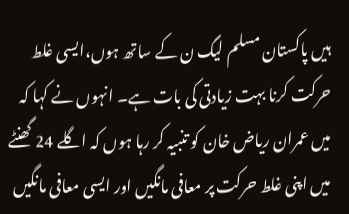ہیں پاکستان مسلم لیگ ن کے ساتھ ہوں،ایسی غلط حرکت کرنا بہت زیادتی کی بات ہے۔ انہوں نے کہا کہ میں عمران ریاض خان کو تنبیہ کر رہا ہوں کہ اگلے 24 گھنٹے میں اپنی غلط حرکت پر معافی مانگیں اور ایسی معافی مانگیں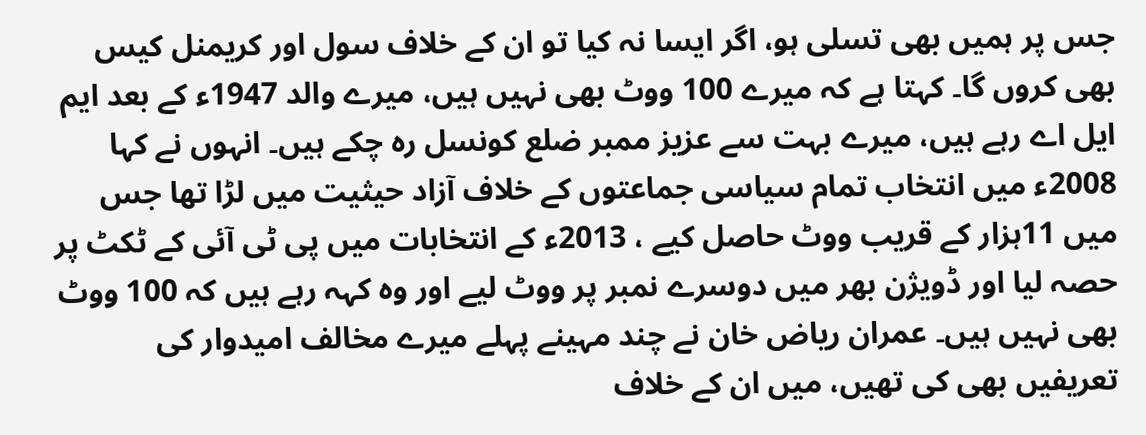جس پر ہمیں بھی تسلی ہو، اگر ایسا نہ کیا تو ان کے خلاف سول اور کریمنل کیس بھی کروں گا۔ کہتا ہے کہ میرے 100 ووٹ بھی نہیں ہیں، میرے والد 1947ء کے بعد ایم ایل اے رہے ہیں، میرے بہت سے عزیز ممبر ضلع کونسل رہ چکے ہیں۔ انہوں نے کہا 2008ء میں انتخاب تمام سیاسی جماعتوں کے خلاف آزاد حیثیت میں لڑا تھا جس میں 11ہزار کے قریب ووٹ حاصل کیے ، 2013ء کے انتخابات میں پی ٹی آئی کے ٹکٹ پر حصہ لیا اور ڈویژن بھر میں دوسرے نمبر پر ووٹ لیے اور وہ کہہ رہے ہیں کہ 100 ووٹ بھی نہیں ہیں۔ عمران ریاض خان نے چند مہینے پہلے میرے مخالف امیدوار کی تعریفیں بھی کی تھیں، میں ان کے خلاف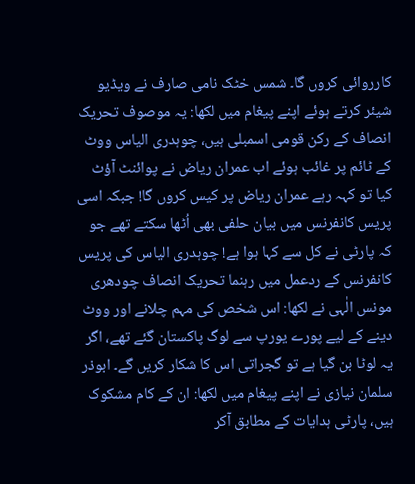کارروائی کروں گا۔ شمس خٹک نامی صارف نے ویڈیو شیئر کرتے ہوئے اپنے پیغام میں لکھا: یہ موصوف تحریک انصاف کے رکن قومی اسمبلی ہیں، چوہدری الیاس ووٹ کے ٹائم پر غائب ہوئے اب عمران ریاض نے پوائنٹ آؤٹ کیا تو کہہ رہے عمران ریاض پر کیس کروں گا! جبکہ اسی پریس کانفرنس میں بیان حلفی بھی اُٹھا سکتے تھے جو کہ پارٹی نے کل سے کہا ہوا ہے! چوہدری الیاس کی پریس کانفرنس کے ردعمل میں رہنما تحریک انصاف چودھری مونس الٰہی نے لکھا: اس شخص کی مہم چلانے اور ووٹ دینے کے لیے پورے یورپ سے لوگ پاکستان گئے تھے، اگر یہ لوٹا بن گیا ہے تو گجراتی اس کا شکار کریں گے۔ ابوذر سلمان نیازی نے اپنے پیغام میں لکھا: ان کے کام مشکوک ہیں، پارٹی ہدایات کے مطابق آکر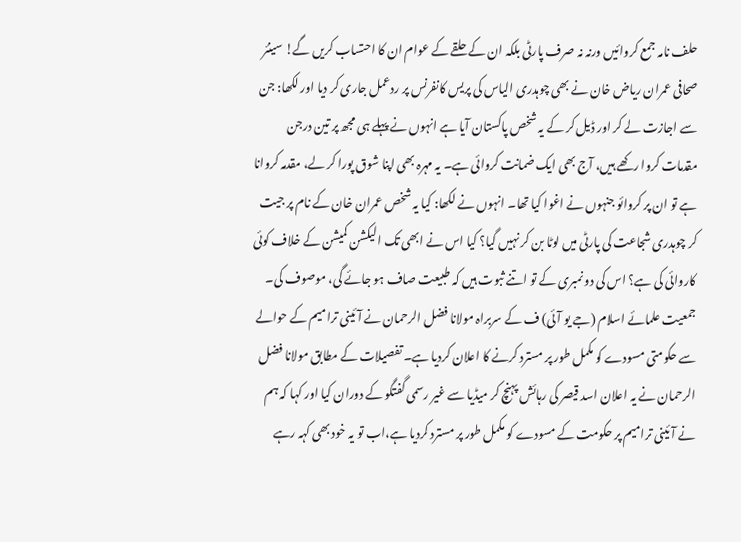حلف نامہ جمع کروائیں ورنہ نہ صرف پارٹی بلکہ ان کے حلقے کے عوام ان کا احتساب کریں گے! سینئر صحافی عمران ریاض خان نے بھی چوہدری الیاس کی پریس کانفرنس پر ردعمل جاری کر دیا اور لکھا: جن سے اجازت لے کر اور ڈیل کر کے یہ شخص پاکستان آیا ہے انہوں نے پہلے ہی مجھ پر تین درجن مقدمات کروا رکھے ہیں، آج بھی ایک ضمانت کروائی ہے۔ یہ مہرہ بھی اپنا شوق پورا کر لے، مقدمہ کروانا ہے تو ان پر کروائو جنہوں نے اغوا کیا تھا۔ انہوں نے لکھا: کیا یہ شخص عمران خان کے نام پر جیت کر چوہدری شجاعت کی پارٹی میں لوٹا بن کر نہیں گیا؟ کیا اس نے ابھی تک الیکشن کمیشن کے خلاف کوئی کاروائی کی ہے؟ اس کی دو نمبری کے تو اتنے ثبوت ہیں کہ طبیعت صاف ہو جائے گی، موصوف کی۔
جمعیت علمائے اسلام (جے یو آئی) ف کے سربراہ مولانا فضل الرحمان نے آئینی ترامیم کے حوالے سے حکومتی مسودے کو مکمل طور پر مسترد کرنے کا اعلان کردیا ہے۔ تفصیلات کے مطابق مولانا فضل الرحمان نے یہ اعلان اسد قیصر کی رہائش پہنچ کر میڈیا سے غیر رسمی گفتگو کے دوران کیا اور کہا کہ ہم نے آئینی ترامیم پر حکومت کے مسودے کو مکمل طور پر مسترد کردیا ہے،اب تو یہ خود بھی کہہ رہے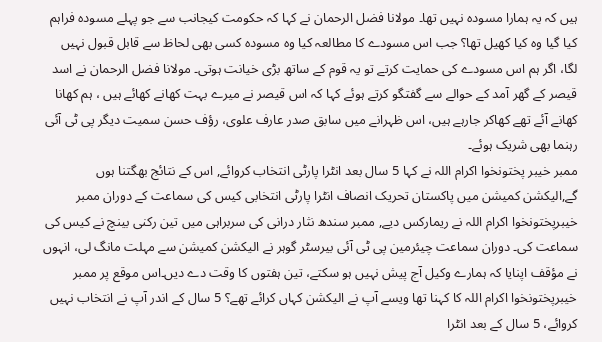ہیں کہ یہ ہمارا مسودہ نہیں تھا۔ مولانا فضل الرحمان نے کہا کہ حکومت کیجانب سے جو پہلے مسودہ فراہم کیا گیا وہ کیا کھیل تھا؟ جب اس مسودے کا مطالعہ کیا وہ مسودہ کسی بھی لحاظ سے قابل قبول نہیں لگا، اگر ہم اس مسودے کی حمایت کرتے تو یہ قوم کے ساتھ بڑی خیانت ہوتی۔ مولانا فضل الرحمان نے اسد قیصر کے گھر آمد کے حوالے سے گفتگو کرتے ہوئے کہا کہ اس قیصر نے میرے بہت کھانے کھائے ہیں ، ہم کھانا کھانے آئے تھے کھاکر جارہے ہیں، اس ظہرانے میں سابق صدر عارف علوی، رؤف حسن سمیت دیگر پی ٹی آئی رہنما بھی شریک ہوئے۔
ممبر خیبر پختونخوا اکرام اللہ نے کہا 5 سال بعد انٹرا پارٹی انتخاب کروائے, اس کے نتائج بھگتنا ہوں گے,الیکشن کمیشن میں پاکستان تحریک انصاف انٹرا پارٹی انتخابی کیس کی سماعت کے دوران ممبر خیبرپختونخوا اکرام اللہ نے ریمارکس دیے, ممبر سندھ نثار درانی کی سربراہی میں تین رکنی بینچ نے کیس کی سماعت کی۔ دوران سماعت چیئرمین پی ٹی آئی بیرسٹر گوہر نے الیکشن کمیشن سے مہلت مانگ لی، انہوں نے مؤقف اپنایا کہ ہمارے وکیل آج پیش نہیں ہو سکتے، تین ہفتوں کا وقت دے دیں۔اس موقع پر ممبر خیبرپختونخوا اکرام اللہ کا کہنا تھا ویسے آپ نے الیکشن کہاں کرائے تھے؟ 5 سال کے اندر آپ نے انتخاب نہیں کروائے، 5 سال کے بعد انٹرا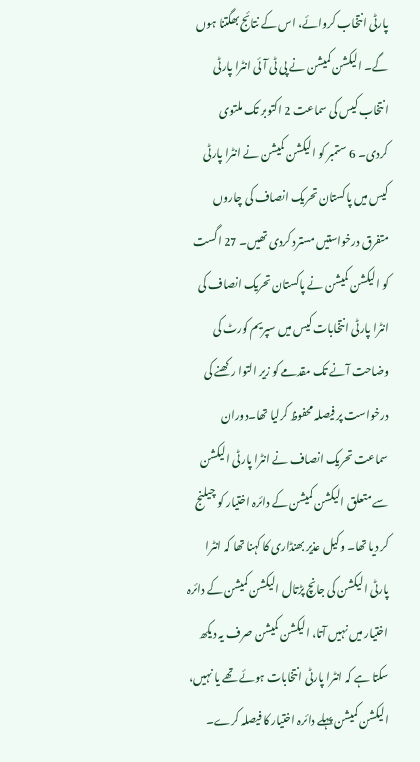پارٹی انتخاب کروائے، اس کے نتائج بھگتنا ہوں گے۔ الیکشن کمیشن نے پی ٹی آئی انٹرا پارٹی انتخاب کیس کی سماعت 2 اکتوبر تک ملتوی کردی۔ 6 ستمبر کو الیکشن کمیشن نے انٹرا پارٹی کیس میں پاکستان تحریک انصاف کی چاروں متفرق درخواستیں مسترد کردی تھیں۔ 27 اگست کو الیکشن کمیشن نے پاکستان تحریک انصاف کی انٹرا پارٹی انتخابات کیس میں سپریم کورٹ کی وضاحت آنے تک مقدمے کو زیر التوا رکھنے کی درخواست پر فیصلہ محفوظ کرلیا تھا۔دوران سماعت تحریک انصاف نے انٹرا پارٹی الیکشن سے متعلق الیکشن کمیشن کے دائرہ اختیار کو چیلنج کر دیا تھا۔ وکیل عذیر بھنڈاری کا کہنا تھا کہ انٹرا پارٹی الیکشن کی جانچ پڑتال الیکشن کمیشن کے دائرہ اختیار میں نہیں آتا، الیکشن کمیشن صرف یہ دیکھ سکتا ہے کہ انٹرا پارٹی انتخابات ہوئے تھے یا نہیں، الیکشن کمیشن پہلے دائرہ اختیار کا فیصلہ کرے۔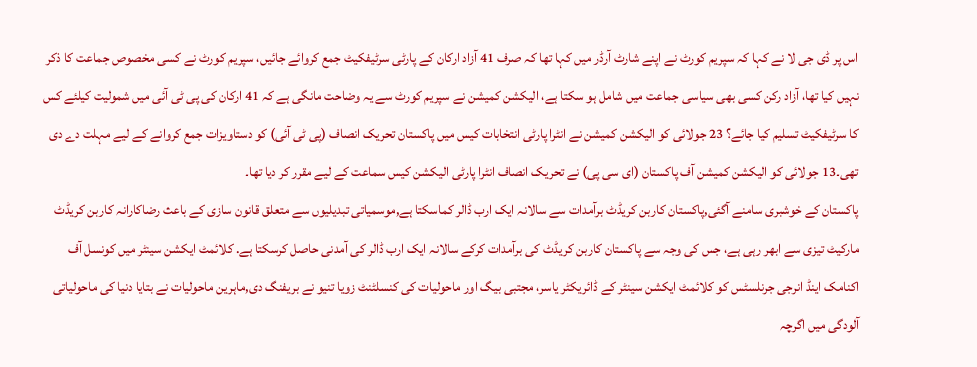اس پر ڈی جی لا نے کہا کہ سپریم کورٹ نے اپنے شارٹ آرڈر میں کہا تھا کہ صرف 41 آزاد ارکان کے پارٹی سرٹیفکیٹ جمع کروائے جائیں، سپریم کورٹ نے کسی مخصوص جماعت کا ذکر نہیں کیا تھا، آزاد رکن کسی بھی سیاسی جماعت میں شامل ہو سکتا ہے، الیکشن کمیشن نے سپریم کورٹ سے یہ وضاحت مانگی ہے کہ 41 ارکان کی پی ٹی آئی میں شمولیت کیلئے کس کا سرٹیفکیٹ تسلیم کیا جائے؟ 23 جولائی کو الیکشن کمیشن نے انٹرا پارٹی انتخابات کیس میں پاکستان تحریک انصاف (پی ٹی آئی) کو دستاویزات جمع کروانے کے لیے مہلت دے دی تھی۔13 جولائی کو الیکشن کمیشن آف پاکستان (ای سی پی) نے تحریک انصاف انٹرا پارٹی الیکشن کیس سماعت کے لیے مقرر کر دیا تھا۔
پاکستان کے خوشبری سامنے آگئی,پاکستان کاربن کریڈٹ برآمدات سے سالانہ ایک ارب ڈالر کماسکتا ہے,موسمیاتی تبدیلیوں سے متعلق قانون سازی کے باعث رضاکارانہ کاربن کریڈٹ مارکیٹ تیزی سے ابھر رہی ہے، جس کی وجہ سے پاکستان کاربن کریڈٹ کی برآمدات کرکے سالانہ ایک ارب ڈالر کی آمدنی حاصل کرسکتا ہے. کلائمٹ ایکشن سینٹر میں کونسل آف اکنامک اینڈ انرجی جرنلسٹس کو کلائمٹ ایکشن سینٹر کے ڈائریکٹر یاسر، مجتبی بیگ اور ماحولیات کی کنسلٹنٹ زویا تنیو نے بریفنگ دی,ماہرین ماحولیات نے بتایا دنیا کی ماحولیاتی آلودگی میں اگرچہ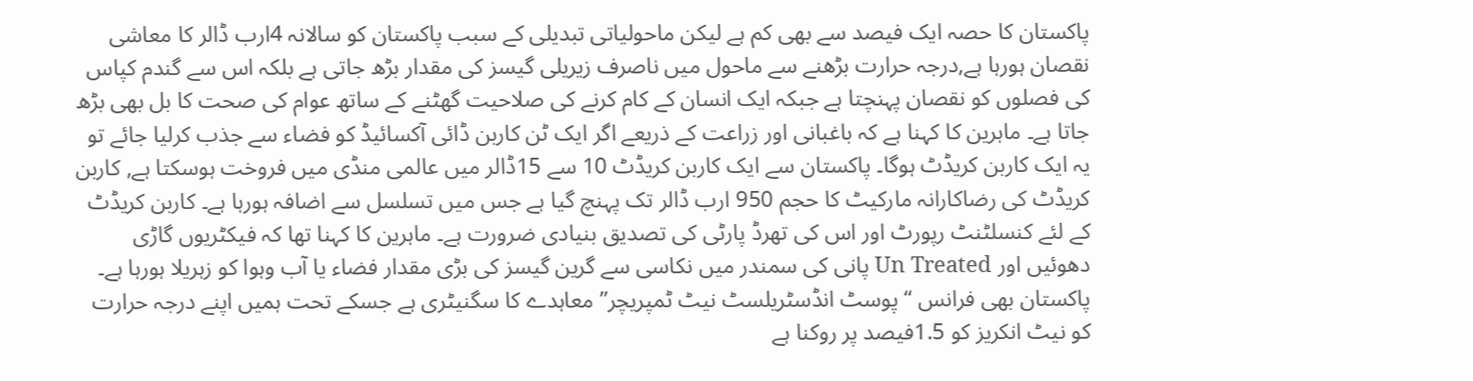پاکستان کا حصہ ایک فیصد سے بھی کم ہے لیکن ماحولیاتی تبدیلی کے سبب پاکستان کو سالانہ 4ارب ڈالر کا معاشی نقصان ہورہا ہے,درجہ حرارت بڑھنے سے ماحول میں ناصرف زیریلی گیسز کی مقدار بڑھ جاتی ہے بلکہ اس سے گندم کپاس کی فصلوں کو نقصان پہنچتا ہے جبکہ ایک انسان کے کام کرنے کی صلاحیت گھٹنے کے ساتھ عوام کی صحت کا بل بھی بڑھ جاتا ہے۔ ماہرین کا کہنا ہے کہ باغبانی اور زراعت کے ذریعے اگر ایک ٹن کاربن ڈائی آکسائیڈ کو فضاء سے جذب کرلیا جائے تو یہ ایک کاربن کریڈٹ ہوگا۔ پاکستان سے ایک کاربن کریڈٹ 10 سے 15ڈالر میں عالمی منڈی میں فروخت ہوسکتا ہے, کاربن کریڈٹ کی رضاکارانہ مارکیٹ کا حجم 950 ارب ڈالر تک پہنچ گیا ہے جس میں تسلسل سے اضافہ ہورہا ہے۔ کاربن کریڈٹ کے لئے کنسلٹنٹ رپورٹ اور اس کی تھرڈ پارٹی کی تصدیق بنیادی ضرورت ہے۔ ماہرین کا کہنا تھا کہ فیکٹریوں گاڑی دھوئیں اور Un Treated پانی کی سمندر میں نکاسی سے گرین گیسز کی بڑی مقدار فضاء یا آب وہوا کو زہریلا ہورہا ہے۔ پاکستان بھی فرانس “پوسٹ انڈسٹریلسٹ نیٹ ٹمپریچر” معاہدے کا سگنیٹری ہے جسکے تحت ہمیں اپنے درجہ حرارت کو نیٹ انکریز کو 1.5فیصد پر روکنا ہے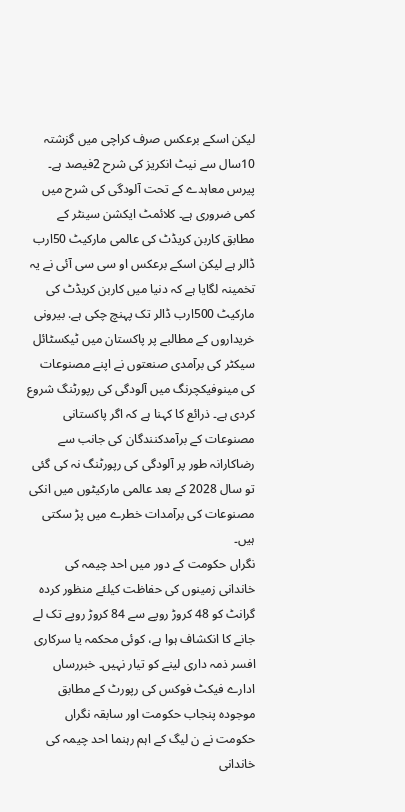لیکن اسکے برعکس صرف کراچی میں گزشتہ 10سال سے نیٹ انکریز کی شرح 2فیصد ہے۔ پیرس معاہدے کے تحت آلودگی کی شرح میں کمی ضروری ہے۔ کلائمٹ ایکشن سینٹر کے مطابق کاربن کریڈٹ کی عالمی مارکیٹ 50ارب ڈالر ہے لیکن اسکے برعکس او سی سی آئی نے یہ تخمینہ لگایا ہے کہ دنیا میں کاربن کریڈٹ کی مارکیٹ 500ارب ڈالر تک پہنچ چکی ہے. بیرونی خریداروں کے مطالبے پر پاکستان میں ٹیکسٹائل سیکٹر کی برآمدی صنعتوں نے اپنے مصنوعات کی مینوفیکچرنگ میں آلودگی کی رپورٹنگ شروع کردی ہے۔ ذرائع کا کہنا ہے کہ اگر پاکستانی مصنوعات کے برآمدکنندگان کی جانب سے رضاکارانہ طور پر آلودگی کی رپورٹنگ نہ کی گئی تو سال 2028 کے بعد عالمی مارکیٹوں میں انکی مصنوعات کی برآمدات خطرے میں پڑ سکتی ہیں۔
نگراں حکومت کے دور میں احد چیمہ کی خاندانی زمینوں کی حفاظت کیلئے منظور کردہ گرانٹ کو 48 کروڑ روپے سے 84 کروڑ روپے تک لے جانے کا انکشاف ہوا ہے، کوئی محکمہ یا سرکاری افسر ذمہ داری لینے کو تیار نہیں۔ خبررساں ادارے فیکٹ فوکس کی رپورٹ کے مطابق موجودہ پنجاب حکومت اور سابقہ نگراں حکومت نے ن لیگ کے اہم رہنما احد چیمہ کی خاندانی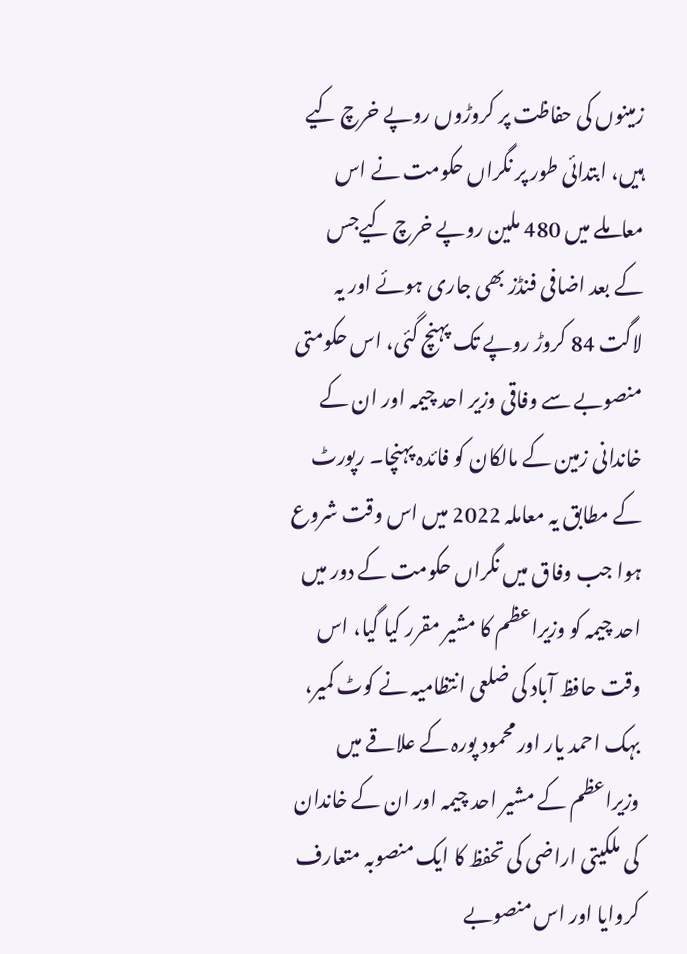زمینوں کی حفاظت پر کروڑوں روپے خرچ کیے ہیں، ابتدائی طور پر نگراں حکومت نے اس معاملے میں 480 ملین روپے خرچ کیےجس کے بعد اضافی فنڈز بھی جاری ہوئے اور یہ لاگت 84 کروڑ روپے تک پہنچ گئی، اس حکومتی منصوبے سے وفاقی وزیر احد چیمہ اور ان کے خاندانی زمین کے مالکان کو فائدہ پہنچا۔ رپورٹ کے مطابق یہ معاملہ 2022 میں اس وقت شروع ہوا جب وفاق میں نگراں حکومت کے دور میں احد چیمہ کو وزیراعظم کا مشیر مقرر کیا گیا، اس وقت حافظ آباد کی ضلعی انتظامیہ نے کوٹ کمیر، بہک احمد یار اور محمود پورہ کے علاقے میں وزیراعظم کے مشیر احد چیمہ اور ان کے خاندان کی ملکیتی اراضی کی تحفظ کا ایک منصوبہ متعارف کروایا اور اس منصوبے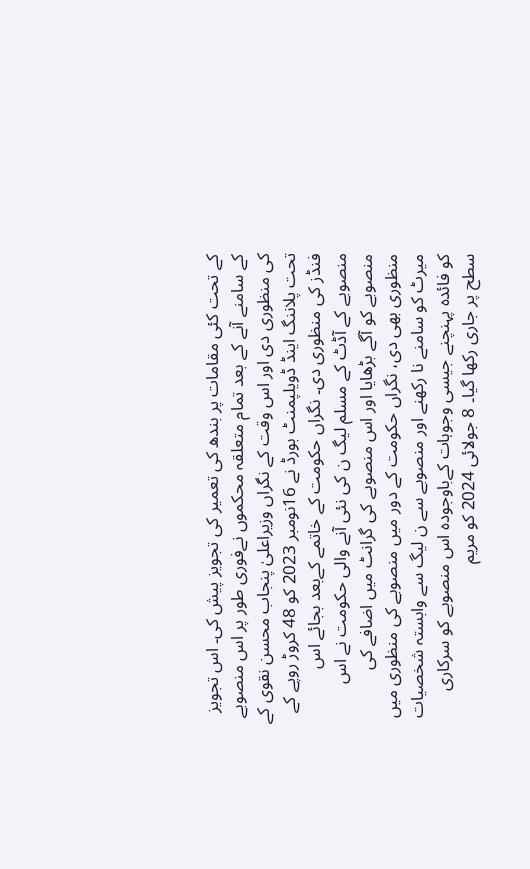کے تحت کئی مقامات پر بندھ کی تعمیر کی تجویز پیش کی۔ اس تجویز کے سامنے آنے کے بعد تمام متعلقہ محکموں نےفوری طور پر اس منصوبے کی منظوری دی اور اس وقت کے نگراں وزیراعلیٰ پنجاب محسن نقوی کے تحت پلاننگ اینڈ ڈویلپمنٹ بورڈ نے 16نومبر 2023 کو 48 کروڑ روپے کے فنڈز کی منظوری دی۔ نگراں حکومت کے خاتمے کےبعد بجائے اس منصوبے کے آڈٹ کے مسلم لیگ ن کی نئی آنے والی حکومت نے اس منصوبے کو آگے بڑھایا اور اس منصوبے کی گرانٹ میں اضافے کی منظوری بھی دی، نگراں حکومت کے دور میں منصوبے کی منظوری میں میرٹ کو سامنے نا رکھنے اور منصوبے سے ن لیگ سے وابستہ شخصیات کو فائدہ پہنچنے جیسی وجوہات کےباوجودہ اس منصوبے کو سرکاری سطح پر جاری رکھا گیا۔ 8 جولائی 2024 کو مریم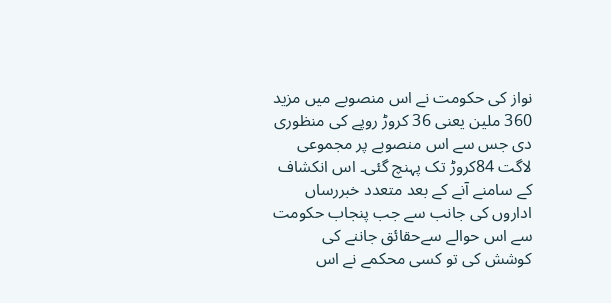نواز کی حکومت نے اس منصوبے میں مزید 360 ملین یعنی 36 کروڑ روپے کی منظوری دی جس سے اس منصوبے پر مجموعی لاگت 84کروڑ تک پہنچ گئی۔ اس انکشاف کے سامنے آنے کے بعد متعدد خبررساں اداروں کی جانب سے جب پنجاب حکومت سے اس حوالے سےحقائق جاننے کی کوشش کی تو کسی محکمے نے اس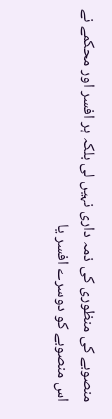منصوبے کی منظوری کی ذمہ داری نہیں لی بلکہ ہر افسر اور محکمے نے اس منصوبے کو دوسرے افسر یا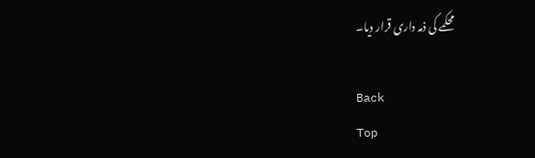محکمے کی ذمہ داری قرار دیا۔

Back
Top